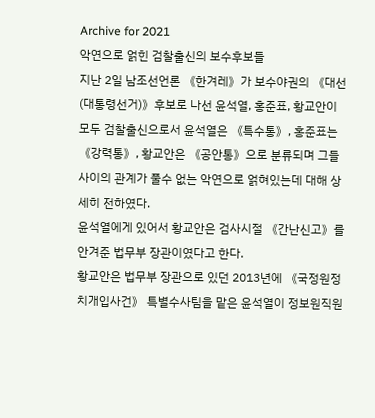Archive for 2021
악연으로 얽힌 검찰출신의 보수후보들
지난 2일 남조선언론 《한겨레》가 보수야권의 《대선(대통령선거)》후보로 나선 윤석열, 홍준표, 황교안이 모두 검찰출신으로서 윤석열은 《특수통》, 홍준표는 《강력통》, 황교안은 《공안통》으로 분류되며 그들사이의 관계가 풀수 없는 악연으로 얽혀있는데 대해 상세히 전하였다.
윤석열에게 있어서 황교안은 검사시절 《간난신고》를 안겨준 법무부 장관이였다고 한다.
황교안은 법무부 장관으로 있던 2013년에 《국정원정치개입사건》 특별수사팀을 맡은 윤석열이 정보원직원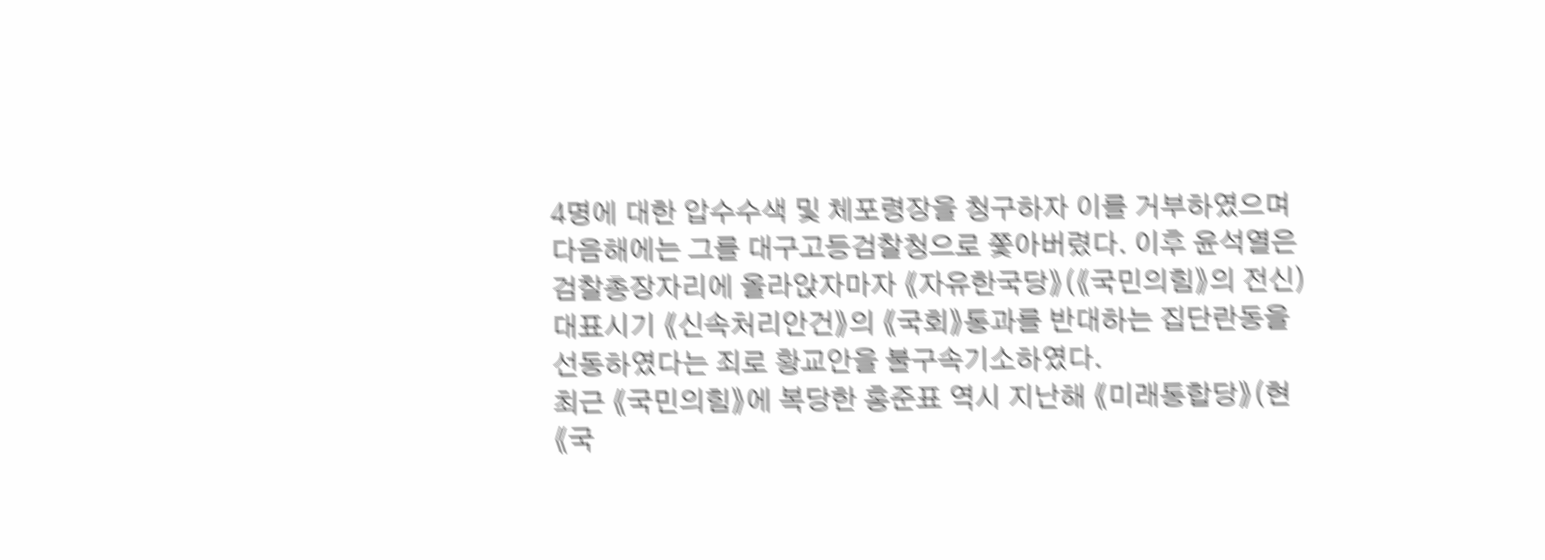4명에 대한 압수수색 및 체포령장을 청구하자 이를 거부하였으며 다음해에는 그를 대구고등검찰청으로 쫓아버렸다. 이후 윤석열은 검찰총장자리에 올라앉자마자 《자유한국당》(《국민의힘》의 전신) 대표시기 《신속처리안건》의 《국회》통과를 반대하는 집단란동을 선동하였다는 죄로 황교안을 불구속기소하였다.
최근 《국민의힘》에 복당한 홍준표 역시 지난해 《미래통합당》(현 《국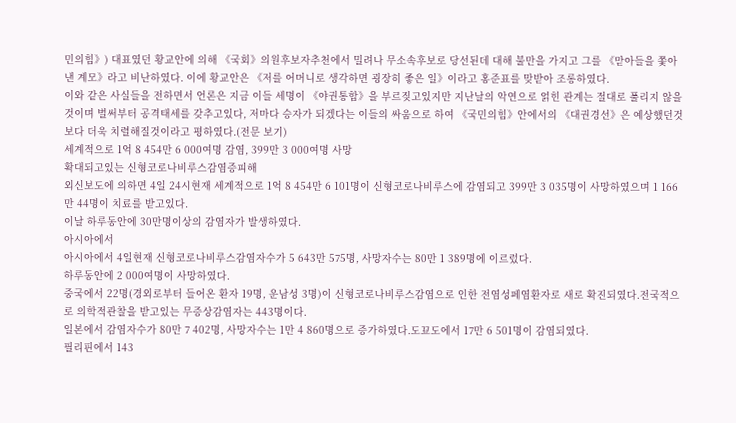민의힘》) 대표였던 황교안에 의해 《국회》의원후보자추천에서 밀려나 무소속후보로 당선된데 대해 불만을 가지고 그를 《맏아들을 쫓아낸 계모》라고 비난하였다. 이에 황교안은 《저를 어머니로 생각하면 굉장히 좋은 일》이라고 홍준표를 맞받아 조롱하였다.
이와 같은 사실들을 전하면서 언론은 지금 이들 세명이 《야권통합》을 부르짖고있지만 지난날의 악연으로 얽힌 관계는 절대로 풀리지 않을것이며 벌써부터 공격태세를 갖추고있다, 저마다 승자가 되겠다는 이들의 싸움으로 하여 《국민의힘》안에서의 《대권경선》은 예상했던것보다 더욱 치렬해질것이라고 평하였다.(전문 보기)
세계적으로 1억 8 454만 6 000여명 감염, 399만 3 000여명 사망
확대되고있는 신형코로나비루스감염증피해
외신보도에 의하면 4일 24시현재 세계적으로 1억 8 454만 6 101명이 신형코로나비루스에 감염되고 399만 3 035명이 사망하였으며 1 166만 44명이 치료를 받고있다.
이날 하루동안에 30만명이상의 감염자가 발생하였다.
아시아에서
아시아에서 4일현재 신형코로나비루스감염자수가 5 643만 575명, 사망자수는 80만 1 389명에 이르렀다.
하루동안에 2 000여명이 사망하였다.
중국에서 22명(경외로부터 들어온 환자 19명, 운남성 3명)이 신형코로나비루스감염으로 인한 전염성페염환자로 새로 확진되였다.전국적으로 의학적관찰을 받고있는 무증상감염자는 443명이다.
일본에서 감염자수가 80만 7 402명, 사망자수는 1만 4 860명으로 증가하였다.도꾜도에서 17만 6 501명이 감염되였다.
필리핀에서 143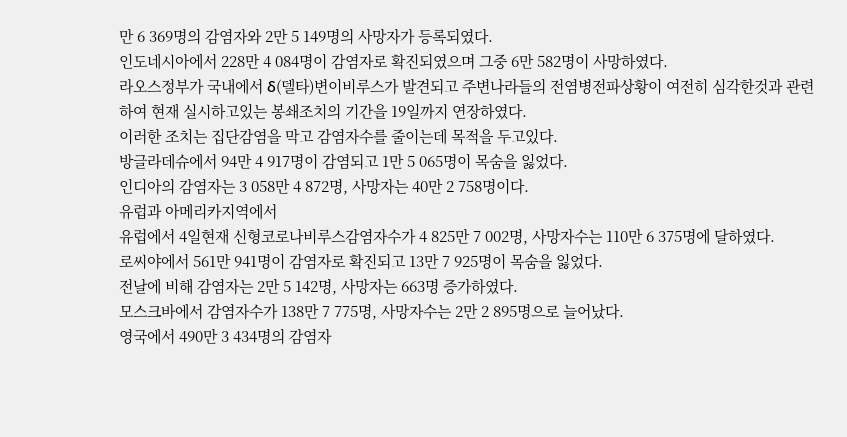만 6 369명의 감염자와 2만 5 149명의 사망자가 등록되였다.
인도네시아에서 228만 4 084명이 감염자로 확진되였으며 그중 6만 582명이 사망하였다.
라오스정부가 국내에서 δ(델타)변이비루스가 발견되고 주변나라들의 전염병전파상황이 여전히 심각한것과 관련하여 현재 실시하고있는 봉쇄조치의 기간을 19일까지 연장하였다.
이러한 조치는 집단감염을 막고 감염자수를 줄이는데 목적을 두고있다.
방글라데슈에서 94만 4 917명이 감염되고 1만 5 065명이 목숨을 잃었다.
인디아의 감염자는 3 058만 4 872명, 사망자는 40만 2 758명이다.
유럽과 아메리카지역에서
유럽에서 4일현재 신형코로나비루스감염자수가 4 825만 7 002명, 사망자수는 110만 6 375명에 달하였다.
로씨야에서 561만 941명이 감염자로 확진되고 13만 7 925명이 목숨을 잃었다.
전날에 비해 감염자는 2만 5 142명, 사망자는 663명 증가하였다.
모스크바에서 감염자수가 138만 7 775명, 사망자수는 2만 2 895명으로 늘어났다.
영국에서 490만 3 434명의 감염자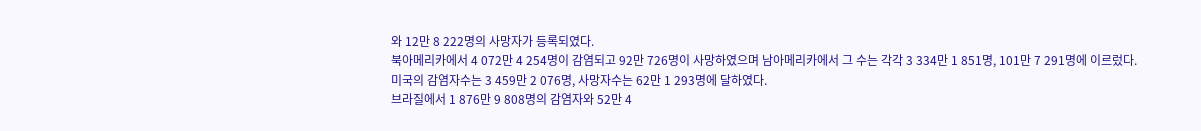와 12만 8 222명의 사망자가 등록되였다.
북아메리카에서 4 072만 4 254명이 감염되고 92만 726명이 사망하였으며 남아메리카에서 그 수는 각각 3 334만 1 851명, 101만 7 291명에 이르렀다.
미국의 감염자수는 3 459만 2 076명, 사망자수는 62만 1 293명에 달하였다.
브라질에서 1 876만 9 808명의 감염자와 52만 4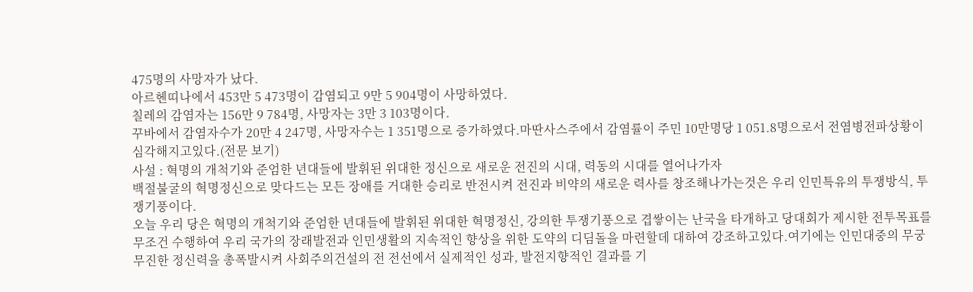475명의 사망자가 났다.
아르헨띠나에서 453만 5 473명이 감염되고 9만 5 904명이 사망하였다.
칠레의 감염자는 156만 9 784명, 사망자는 3만 3 103명이다.
꾸바에서 감염자수가 20만 4 247명, 사망자수는 1 351명으로 증가하였다.마딴사스주에서 감염률이 주민 10만명당 1 051.8명으로서 전염병전파상황이 심각해지고있다.(전문 보기)
사설 : 혁명의 개척기와 준엄한 년대들에 발휘된 위대한 정신으로 새로운 전진의 시대, 력동의 시대를 열어나가자
백절불굴의 혁명정신으로 맞다드는 모든 장애를 거대한 승리로 반전시켜 전진과 비약의 새로운 력사를 창조해나가는것은 우리 인민특유의 투쟁방식, 투쟁기풍이다.
오늘 우리 당은 혁명의 개척기와 준엄한 년대들에 발휘된 위대한 혁명정신, 강의한 투쟁기풍으로 겹쌓이는 난국을 타개하고 당대회가 제시한 전투목표를 무조건 수행하여 우리 국가의 장래발전과 인민생활의 지속적인 향상을 위한 도약의 디딤돌을 마련할데 대하여 강조하고있다.여기에는 인민대중의 무궁무진한 정신력을 총폭발시켜 사회주의건설의 전 전선에서 실제적인 성과, 발전지향적인 결과를 기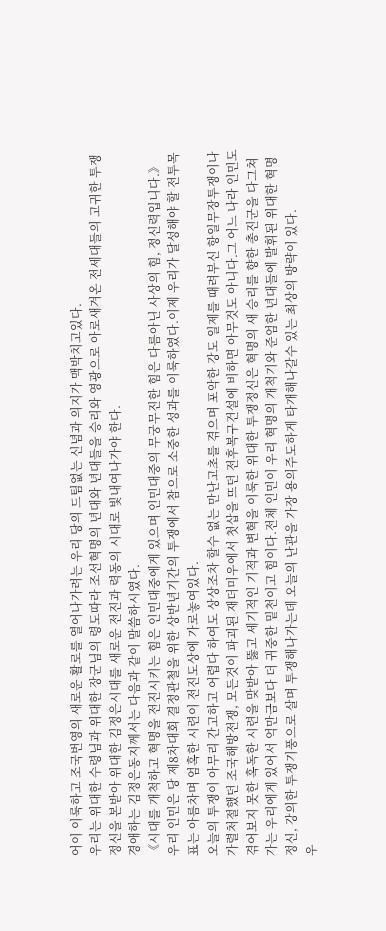어이 이룩하고 조국번영의 새로운 활로를 열어나가려는 우리 당의 드팀없는 신념과 의지가 맥박치고있다.
우리는 위대한 수령님과 위대한 장군님의 령도따라 조선혁명의 년대와 년대들을 승리와 영광으로 아로새겨온 전세대들의 고귀한 투쟁정신을 본받아 위대한 김정은시대를 새로운 전진과 력동의 시대로 빛내여나가야 한다.
경애하는 김정은동지께서는 다음과 같이 말씀하시였다.
《시대를 개척하고 혁명을 전진시키는 힘은 인민대중에게 있으며 인민대중의 무궁무진한 힘은 다름아닌 사상의 힘, 정신력입니다.》
우리 인민은 당 제8차대회 결정관철을 위한 상반년기간의 투쟁에서 참으로 소중한 성과를 이룩하였다.이제 우리가 달성해야 할 전투목표는 아름차며 엄혹한 시련이 전진도상에 가로놓여있다.
오늘의 투쟁이 아무리 간고하고 어렵다 하여도 상상조차 할수 없는 만난고초를 겪으며 포악한 강도 일제를 때려부신 항일무장투쟁이나 가렬처절했던 조국해방전쟁, 모든것이 파괴된 재더미우에서 첫삽을 뜨던 전후복구건설에 비하면 아무것도 아니다.그 어느 나라 인민도 겪어보지 못한 혹독한 시련을 맞받아 뚫고 세기적인 기적과 변혁을 이룩한 위대한 투쟁정신은 혁명의 새 승리를 향한 총진군을 다그쳐가는 우리에게 있어서 억만금보다 더 귀중한 밑천이고 힘이다.전체 인민이 우리 혁명의 개척기와 준엄한 년대들에 발휘된 위대한 혁명정신, 강의한 투쟁기풍으로 살며 투쟁해나가는데 오늘의 난관을 가장 용의주도하게 타개해나갈수 있는 최상의 방략이 있다.
우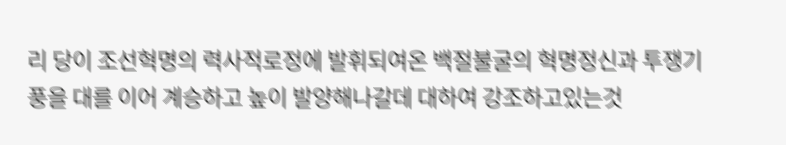리 당이 조선혁명의 력사적로정에 발휘되여온 백절불굴의 혁명정신과 투쟁기풍을 대를 이어 계승하고 높이 발양해나갈데 대하여 강조하고있는것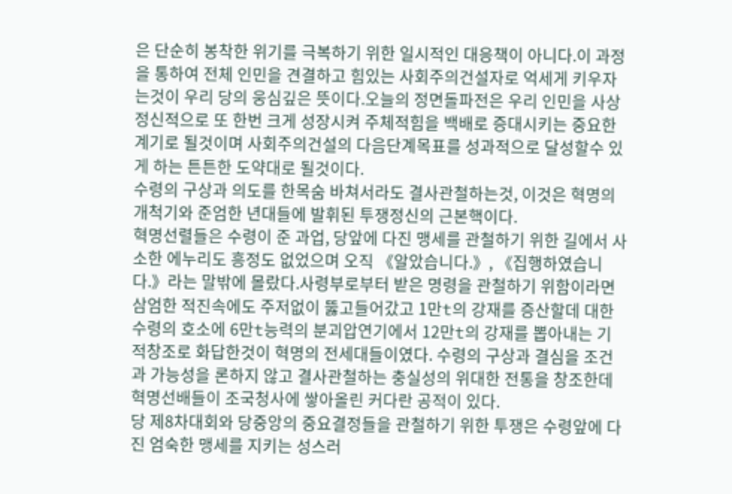은 단순히 봉착한 위기를 극복하기 위한 일시적인 대응책이 아니다.이 과정을 통하여 전체 인민을 견결하고 힘있는 사회주의건설자로 억세게 키우자는것이 우리 당의 웅심깊은 뜻이다.오늘의 정면돌파전은 우리 인민을 사상정신적으로 또 한번 크게 성장시켜 주체적힘을 백배로 증대시키는 중요한 계기로 될것이며 사회주의건설의 다음단계목표를 성과적으로 달성할수 있게 하는 튼튼한 도약대로 될것이다.
수령의 구상과 의도를 한목숨 바쳐서라도 결사관철하는것, 이것은 혁명의 개척기와 준엄한 년대들에 발휘된 투쟁정신의 근본핵이다.
혁명선렬들은 수령이 준 과업, 당앞에 다진 맹세를 관철하기 위한 길에서 사소한 에누리도 흥정도 없었으며 오직 《알았습니다.》, 《집행하였습니다.》라는 말밖에 몰랐다.사령부로부터 받은 명령을 관철하기 위함이라면 삼엄한 적진속에도 주저없이 뚫고들어갔고 1만t의 강재를 증산할데 대한 수령의 호소에 6만t능력의 분괴압연기에서 12만t의 강재를 뽑아내는 기적창조로 화답한것이 혁명의 전세대들이였다. 수령의 구상과 결심을 조건과 가능성을 론하지 않고 결사관철하는 충실성의 위대한 전통을 창조한데 혁명선배들이 조국청사에 쌓아올린 커다란 공적이 있다.
당 제8차대회와 당중앙의 중요결정들을 관철하기 위한 투쟁은 수령앞에 다진 엄숙한 맹세를 지키는 성스러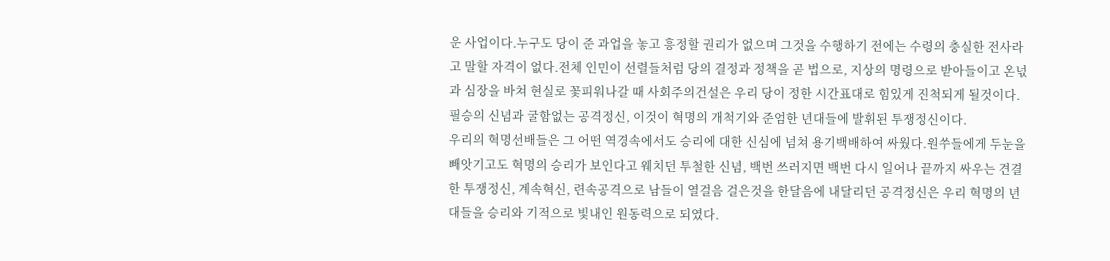운 사업이다.누구도 당이 준 과업을 놓고 흥정할 권리가 없으며 그것을 수행하기 전에는 수령의 충실한 전사라고 말할 자격이 없다.전체 인민이 선렬들처럼 당의 결정과 정책을 곧 법으로, 지상의 명령으로 받아들이고 온넋과 심장을 바쳐 현실로 꽃피워나갈 때 사회주의건설은 우리 당이 정한 시간표대로 힘있게 진척되게 될것이다.
필승의 신념과 굴함없는 공격정신, 이것이 혁명의 개척기와 준엄한 년대들에 발휘된 투쟁정신이다.
우리의 혁명선배들은 그 어떤 역경속에서도 승리에 대한 신심에 넘쳐 용기백배하여 싸웠다.원쑤들에게 두눈을 빼앗기고도 혁명의 승리가 보인다고 웨치던 투철한 신념, 백번 쓰러지면 백번 다시 일어나 끝까지 싸우는 견결한 투쟁정신, 계속혁신, 련속공격으로 남들이 열걸음 걸은것을 한달음에 내달리던 공격정신은 우리 혁명의 년대들을 승리와 기적으로 빛내인 원동력으로 되였다.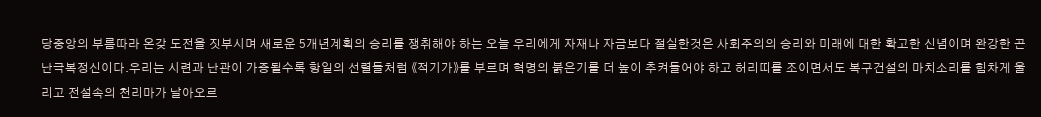당중앙의 부름따라 온갖 도전을 짓부시며 새로운 5개년계획의 승리를 쟁취해야 하는 오늘 우리에게 자재나 자금보다 절실한것은 사회주의의 승리와 미래에 대한 확고한 신념이며 완강한 곤난극복정신이다.우리는 시련과 난관이 가증될수록 항일의 선렬들처럼 《적기가》를 부르며 혁명의 붉은기를 더 높이 추켜들어야 하고 허리띠를 조이면서도 복구건설의 마치소리를 힘차게 울리고 전설속의 천리마가 날아오르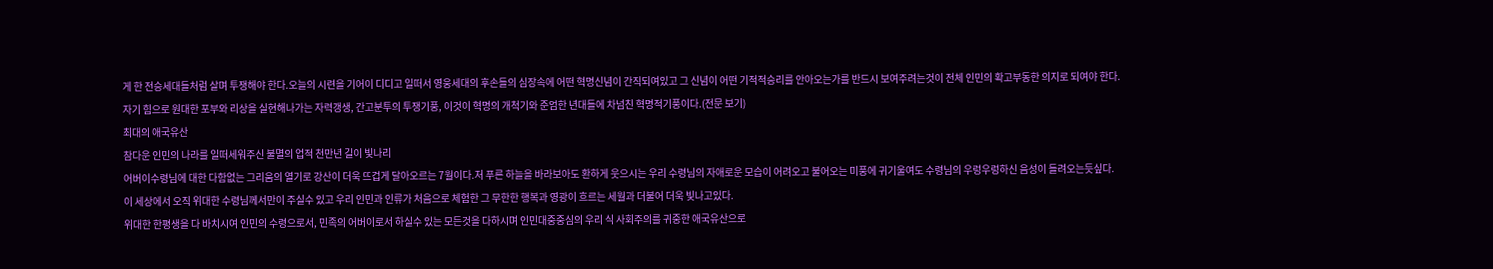게 한 전승세대들처럼 살며 투쟁해야 한다.오늘의 시련을 기어이 디디고 일떠서 영웅세대의 후손들의 심장속에 어떤 혁명신념이 간직되여있고 그 신념이 어떤 기적적승리를 안아오는가를 반드시 보여주려는것이 전체 인민의 확고부동한 의지로 되여야 한다.
자기 힘으로 원대한 포부와 리상을 실현해나가는 자력갱생, 간고분투의 투쟁기풍, 이것이 혁명의 개척기와 준엄한 년대들에 차넘친 혁명적기풍이다.(전문 보기)
최대의 애국유산
참다운 인민의 나라를 일떠세워주신 불멸의 업적 천만년 길이 빛나리
어버이수령님에 대한 다함없는 그리움의 열기로 강산이 더욱 뜨겁게 달아오르는 7월이다.저 푸른 하늘을 바라보아도 환하게 웃으시는 우리 수령님의 자애로운 모습이 어려오고 불어오는 미풍에 귀기울여도 수령님의 우렁우렁하신 음성이 들려오는듯싶다.
이 세상에서 오직 위대한 수령님께서만이 주실수 있고 우리 인민과 인류가 처음으로 체험한 그 무한한 행복과 영광이 흐르는 세월과 더불어 더욱 빛나고있다.
위대한 한평생을 다 바치시여 인민의 수령으로서, 민족의 어버이로서 하실수 있는 모든것을 다하시며 인민대중중심의 우리 식 사회주의를 귀중한 애국유산으로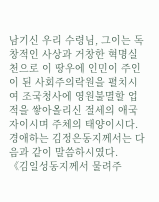남기신 우리 수령님, 그이는 독창적인 사상과 거창한 혁명실천으로 이 땅우에 인민이 주인이 된 사회주의락원을 펼치시여 조국청사에 영원불멸할 업적을 쌓아올리신 절세의 애국자이시며 주체의 태양이시다.
경애하는 김정은동지께서는 다음과 같이 말씀하시였다.
《김일성동지께서 물려주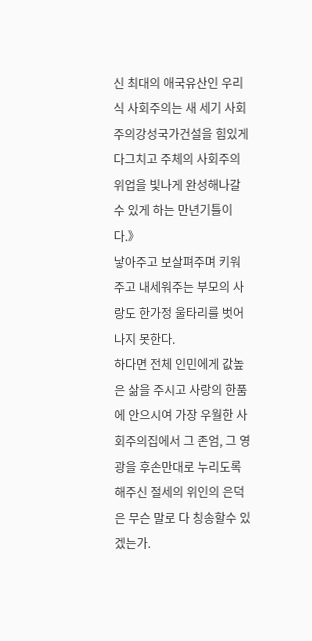신 최대의 애국유산인 우리 식 사회주의는 새 세기 사회주의강성국가건설을 힘있게 다그치고 주체의 사회주의위업을 빛나게 완성해나갈수 있게 하는 만년기틀이다.》
낳아주고 보살펴주며 키워주고 내세워주는 부모의 사랑도 한가정 울타리를 벗어나지 못한다.
하다면 전체 인민에게 값높은 삶을 주시고 사랑의 한품에 안으시여 가장 우월한 사회주의집에서 그 존엄, 그 영광을 후손만대로 누리도록 해주신 절세의 위인의 은덕은 무슨 말로 다 칭송할수 있겠는가.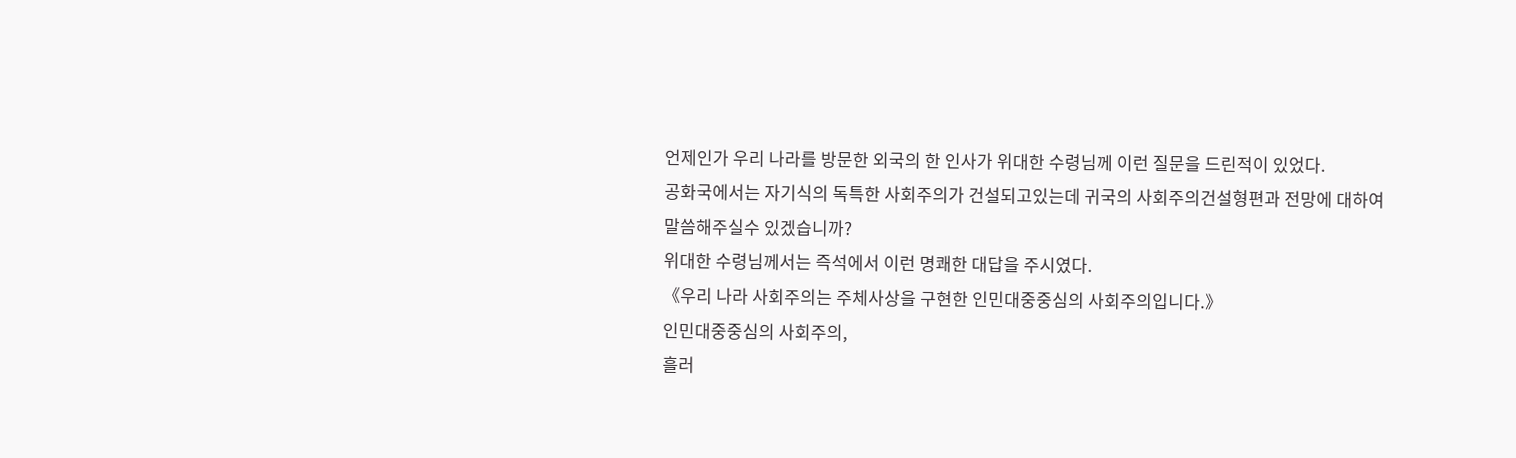언제인가 우리 나라를 방문한 외국의 한 인사가 위대한 수령님께 이런 질문을 드린적이 있었다.
공화국에서는 자기식의 독특한 사회주의가 건설되고있는데 귀국의 사회주의건설형편과 전망에 대하여 말씀해주실수 있겠습니까?
위대한 수령님께서는 즉석에서 이런 명쾌한 대답을 주시였다.
《우리 나라 사회주의는 주체사상을 구현한 인민대중중심의 사회주의입니다.》
인민대중중심의 사회주의,
흘러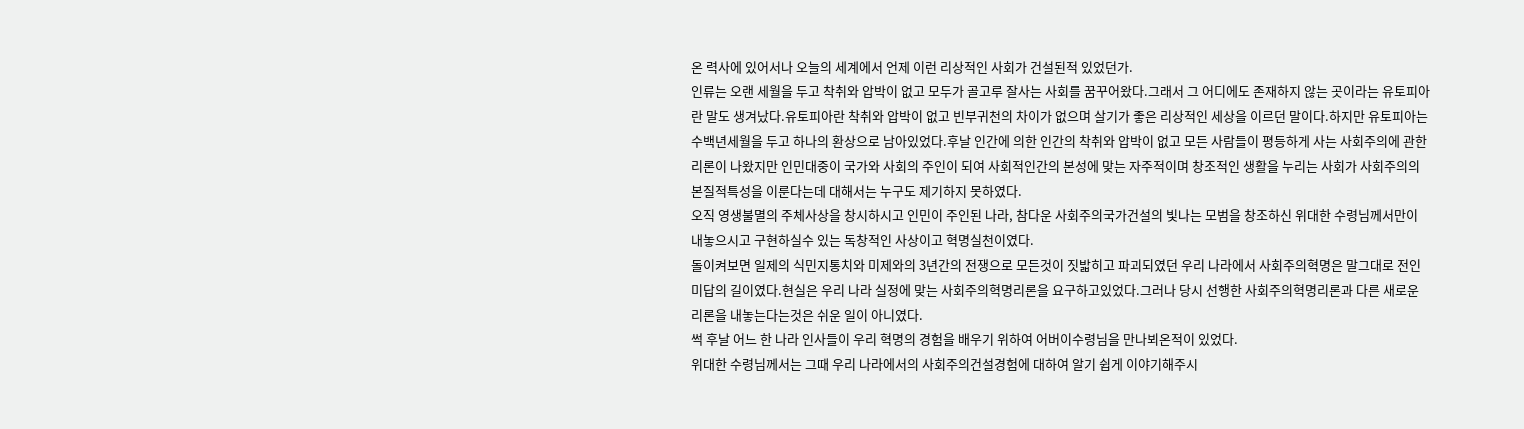온 력사에 있어서나 오늘의 세계에서 언제 이런 리상적인 사회가 건설된적 있었던가.
인류는 오랜 세월을 두고 착취와 압박이 없고 모두가 골고루 잘사는 사회를 꿈꾸어왔다.그래서 그 어디에도 존재하지 않는 곳이라는 유토피아란 말도 생겨났다.유토피아란 착취와 압박이 없고 빈부귀천의 차이가 없으며 살기가 좋은 리상적인 세상을 이르던 말이다.하지만 유토피아는 수백년세월을 두고 하나의 환상으로 남아있었다.후날 인간에 의한 인간의 착취와 압박이 없고 모든 사람들이 평등하게 사는 사회주의에 관한 리론이 나왔지만 인민대중이 국가와 사회의 주인이 되여 사회적인간의 본성에 맞는 자주적이며 창조적인 생활을 누리는 사회가 사회주의의 본질적특성을 이룬다는데 대해서는 누구도 제기하지 못하였다.
오직 영생불멸의 주체사상을 창시하시고 인민이 주인된 나라, 참다운 사회주의국가건설의 빛나는 모범을 창조하신 위대한 수령님께서만이 내놓으시고 구현하실수 있는 독창적인 사상이고 혁명실천이였다.
돌이켜보면 일제의 식민지통치와 미제와의 3년간의 전쟁으로 모든것이 짓밟히고 파괴되였던 우리 나라에서 사회주의혁명은 말그대로 전인미답의 길이였다.현실은 우리 나라 실정에 맞는 사회주의혁명리론을 요구하고있었다.그러나 당시 선행한 사회주의혁명리론과 다른 새로운 리론을 내놓는다는것은 쉬운 일이 아니였다.
썩 후날 어느 한 나라 인사들이 우리 혁명의 경험을 배우기 위하여 어버이수령님을 만나뵈온적이 있었다.
위대한 수령님께서는 그때 우리 나라에서의 사회주의건설경험에 대하여 알기 쉽게 이야기해주시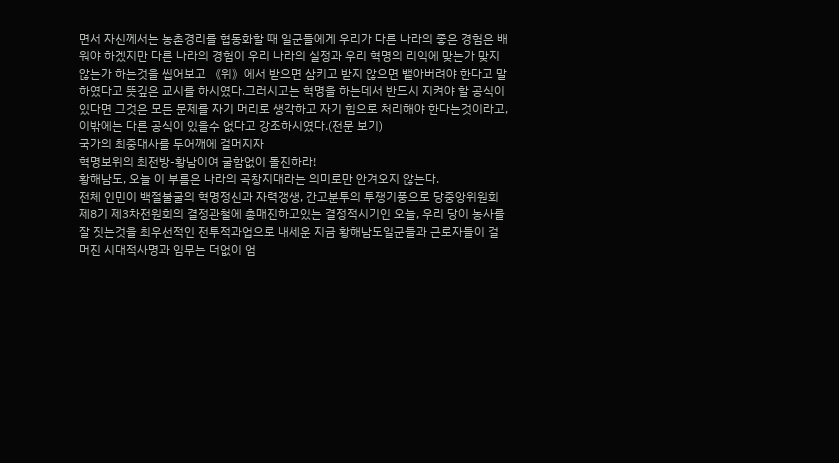면서 자신께서는 농촌경리를 협동화할 때 일군들에게 우리가 다른 나라의 좋은 경험은 배워야 하겠지만 다른 나라의 경험이 우리 나라의 실정과 우리 혁명의 리익에 맞는가 맞지 않는가 하는것을 씹어보고 《위》에서 받으면 삼키고 받지 않으면 뱉아버려야 한다고 말하였다고 뜻깊은 교시를 하시였다.그러시고는 혁명을 하는데서 반드시 지켜야 할 공식이 있다면 그것은 모든 문제를 자기 머리로 생각하고 자기 힘으로 처리해야 한다는것이라고, 이밖에는 다른 공식이 있을수 없다고 강조하시였다.(전문 보기)
국가의 최중대사를 두어깨에 걸머지자
혁명보위의 최전방-황남이여 굴함없이 돌진하라!
황해남도, 오늘 이 부름은 나라의 곡창지대라는 의미로만 안겨오지 않는다.
전체 인민이 백절불굴의 혁명정신과 자력갱생, 간고분투의 투쟁기풍으로 당중앙위원회 제8기 제3차전원회의 결정관철에 총매진하고있는 결정적시기인 오늘, 우리 당이 농사를 잘 짓는것을 최우선적인 전투적과업으로 내세운 지금 황해남도일군들과 근로자들이 걸머진 시대적사명과 임무는 더없이 엄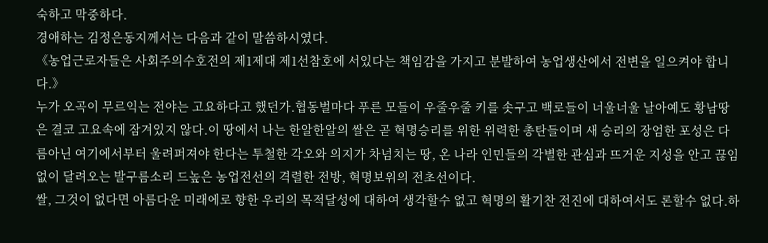숙하고 막중하다.
경애하는 김정은동지께서는 다음과 같이 말씀하시였다.
《농업근로자들은 사회주의수호전의 제1제대 제1선참호에 서있다는 책임감을 가지고 분발하여 농업생산에서 전변을 일으켜야 합니다.》
누가 오곡이 무르익는 전야는 고요하다고 했던가.협동벌마다 푸른 모들이 우줄우줄 키를 솟구고 백로들이 너울너울 날아예도 황남땅은 결코 고요속에 잠겨있지 않다.이 땅에서 나는 한알한알의 쌀은 곧 혁명승리를 위한 위력한 총탄들이며 새 승리의 장엄한 포성은 다름아닌 여기에서부터 울려퍼져야 한다는 투철한 각오와 의지가 차넘치는 땅, 온 나라 인민들의 각별한 관심과 뜨거운 지성을 안고 끊임없이 달려오는 발구름소리 드높은 농업전선의 격렬한 전방, 혁명보위의 전초선이다.
쌀, 그것이 없다면 아름다운 미래에로 향한 우리의 목적달성에 대하여 생각할수 없고 혁명의 활기찬 전진에 대하여서도 론할수 없다.하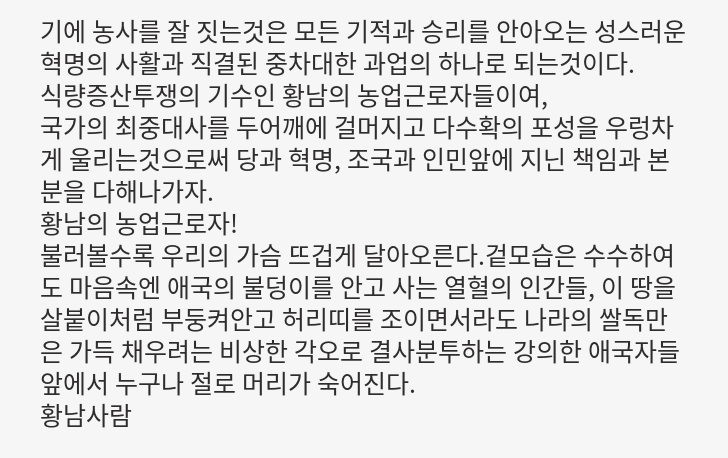기에 농사를 잘 짓는것은 모든 기적과 승리를 안아오는 성스러운 혁명의 사활과 직결된 중차대한 과업의 하나로 되는것이다.
식량증산투쟁의 기수인 황남의 농업근로자들이여,
국가의 최중대사를 두어깨에 걸머지고 다수확의 포성을 우렁차게 울리는것으로써 당과 혁명, 조국과 인민앞에 지닌 책임과 본분을 다해나가자.
황남의 농업근로자!
불러볼수록 우리의 가슴 뜨겁게 달아오른다.겉모습은 수수하여도 마음속엔 애국의 불덩이를 안고 사는 열혈의 인간들, 이 땅을 살붙이처럼 부둥켜안고 허리띠를 조이면서라도 나라의 쌀독만은 가득 채우려는 비상한 각오로 결사분투하는 강의한 애국자들앞에서 누구나 절로 머리가 숙어진다.
황남사람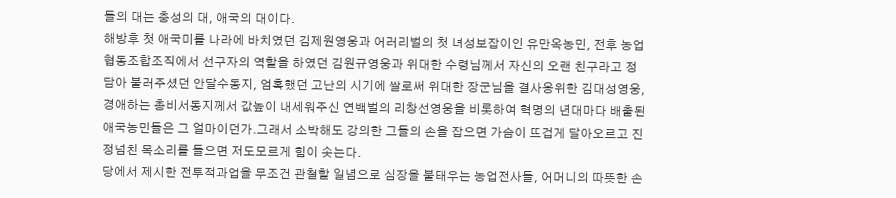들의 대는 충성의 대, 애국의 대이다.
해방후 첫 애국미를 나라에 바치였던 김제원영웅과 어러리벌의 첫 녀성보잡이인 유만옥농민, 전후 농업협동조합조직에서 선구자의 역할을 하였던 김원규영웅과 위대한 수령님께서 자신의 오랜 친구라고 정담아 불러주셨던 안달수동지, 엄혹했던 고난의 시기에 쌀로써 위대한 장군님을 결사옹위한 김대성영웅, 경애하는 총비서동지께서 값높이 내세워주신 연백벌의 리창선영웅을 비롯하여 혁명의 년대마다 배출된 애국농민들은 그 얼마이던가.그래서 소박해도 강의한 그들의 손을 잡으면 가슴이 뜨겁게 달아오르고 진정넘친 목소리를 들으면 저도모르게 힘이 솟는다.
당에서 제시한 전투적과업을 무조건 관철할 일념으로 심장을 불태우는 농업전사들, 어머니의 따뜻한 손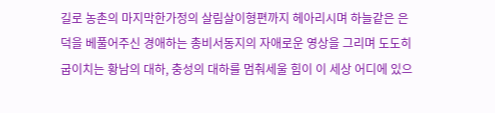길로 농촌의 마지막한가정의 살림살이형편까지 헤아리시며 하늘같은 은덕을 베풀어주신 경애하는 총비서동지의 자애로운 영상을 그리며 도도히 굽이치는 황남의 대하, 충성의 대하를 멈춰세울 힘이 이 세상 어디에 있으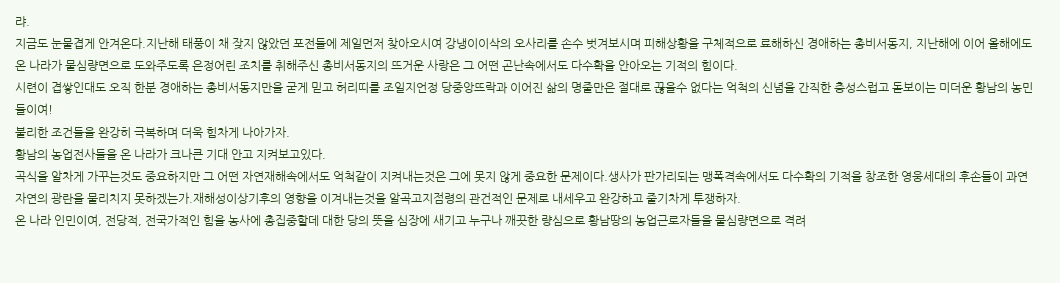랴.
지금도 눈물겹게 안겨온다.지난해 태풍이 채 잦지 않았던 포전들에 제일먼저 찾아오시여 강냉이이삭의 오사리를 손수 벗겨보시며 피해상황을 구체적으로 료해하신 경애하는 총비서동지, 지난해에 이어 올해에도 온 나라가 물심량면으로 도와주도록 은정어린 조치를 취해주신 총비서동지의 뜨거운 사랑은 그 어떤 곤난속에서도 다수확을 안아오는 기적의 힘이다.
시련이 겹쌓인대도 오직 한분 경애하는 총비서동지만을 굳게 믿고 허리띠를 조일지언정 당중앙뜨락과 이어진 삶의 명줄만은 절대로 끊을수 없다는 억척의 신념을 간직한 충성스럽고 돋보이는 미더운 황남의 농민들이여!
불리한 조건들을 완강히 극복하며 더욱 힘차게 나아가자.
황남의 농업전사들을 온 나라가 크나큰 기대 안고 지켜보고있다.
곡식을 알차게 가꾸는것도 중요하지만 그 어떤 자연재해속에서도 억척같이 지켜내는것은 그에 못지 않게 중요한 문제이다.생사가 판가리되는 맹폭격속에서도 다수확의 기적을 창조한 영웅세대의 후손들이 과연 자연의 광란을 물리치지 못하겠는가.재해성이상기후의 영향을 이겨내는것을 알곡고지점령의 관건적인 문제로 내세우고 완강하고 줄기차게 투쟁하자.
온 나라 인민이여, 전당적, 전국가적인 힘을 농사에 총집중할데 대한 당의 뜻을 심장에 새기고 누구나 깨끗한 량심으로 황남땅의 농업근로자들을 물심량면으로 격려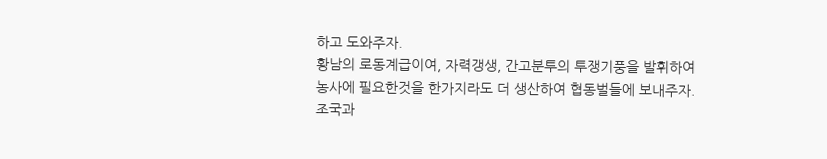하고 도와주자.
황남의 로동계급이여, 자력갱생, 간고분투의 투쟁기풍을 발휘하여 농사에 필요한것을 한가지라도 더 생산하여 협동벌들에 보내주자.
조국과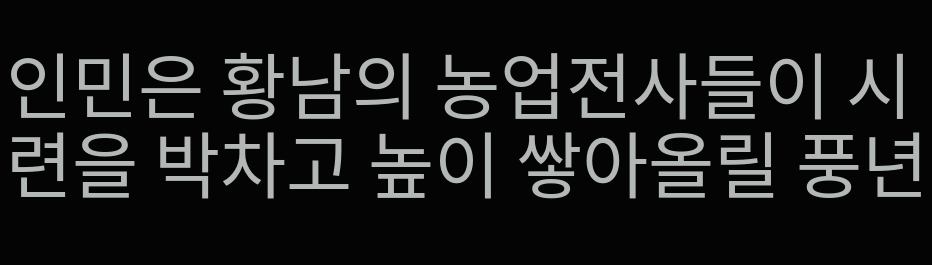인민은 황남의 농업전사들이 시련을 박차고 높이 쌓아올릴 풍년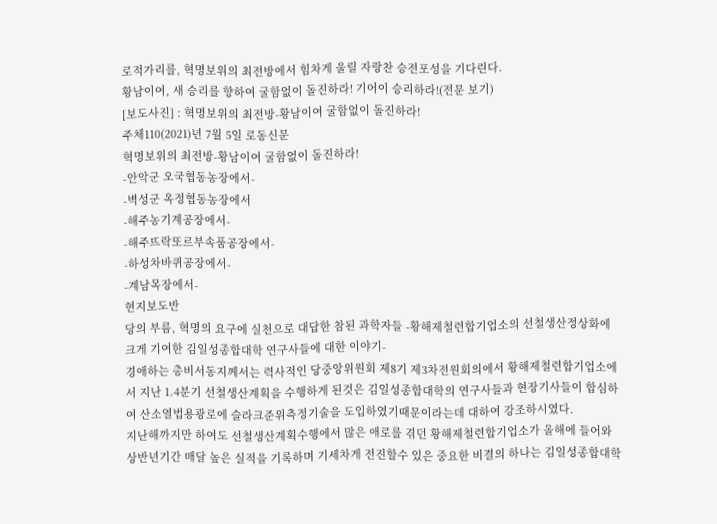로적가리를, 혁명보위의 최전방에서 힘차게 울릴 자랑찬 승전포성을 기다린다.
황남이여, 새 승리를 향하여 굴함없이 돌진하라! 기어이 승리하라!(전문 보기)
[보도사진] : 혁명보위의 최전방-황남이여 굴함없이 돌진하라!
주체110(2021)년 7월 5일 로동신문
혁명보위의 최전방-황남이여 굴함없이 돌진하라!
-안악군 오국협동농장에서-
-벽성군 옥정협동농장에서
-해주농기계공장에서-
-해주뜨락또르부속품공장에서-
-하성차바퀴공장에서-
-계남목장에서-
현지보도반
당의 부름, 혁명의 요구에 실천으로 대답한 참된 과학자들 -황해제철련합기업소의 선철생산정상화에 크게 기여한 김일성종합대학 연구사들에 대한 이야기-
경애하는 총비서동지께서는 력사적인 당중앙위원회 제8기 제3차전원회의에서 황해제철련합기업소에서 지난 1.4분기 선철생산계획을 수행하게 된것은 김일성종합대학의 연구사들과 현장기사들이 합심하여 산소열법용광로에 슬라크준위측정기술을 도입하였기때문이라는데 대하여 강조하시였다.
지난해까지만 하여도 선철생산계획수행에서 많은 애로를 겪던 황해제철련합기업소가 올해에 들어와 상반년기간 매달 높은 실적을 기록하며 기세차게 전진할수 있은 중요한 비결의 하나는 김일성종합대학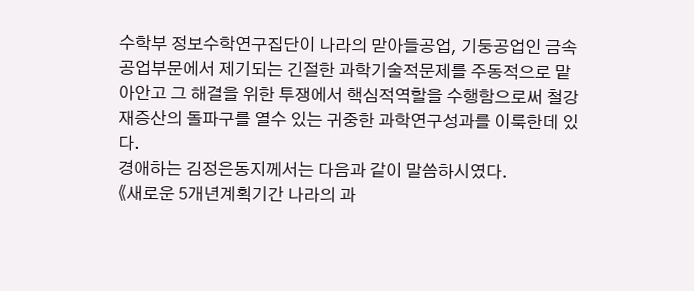수학부 정보수학연구집단이 나라의 맏아들공업, 기둥공업인 금속공업부문에서 제기되는 긴절한 과학기술적문제를 주동적으로 맡아안고 그 해결을 위한 투쟁에서 핵심적역할을 수행함으로써 철강재증산의 돌파구를 열수 있는 귀중한 과학연구성과를 이룩한데 있다.
경애하는 김정은동지께서는 다음과 같이 말씀하시였다.
《새로운 5개년계획기간 나라의 과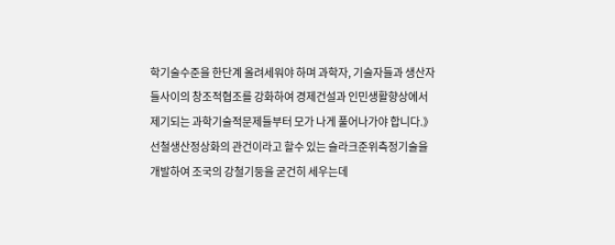학기술수준을 한단계 올려세워야 하며 과학자, 기술자들과 생산자들사이의 창조적협조를 강화하여 경제건설과 인민생활향상에서 제기되는 과학기술적문제들부터 모가 나게 풀어나가야 합니다.》
선철생산정상화의 관건이라고 할수 있는 슬라크준위측정기술을 개발하여 조국의 강철기둥을 굳건히 세우는데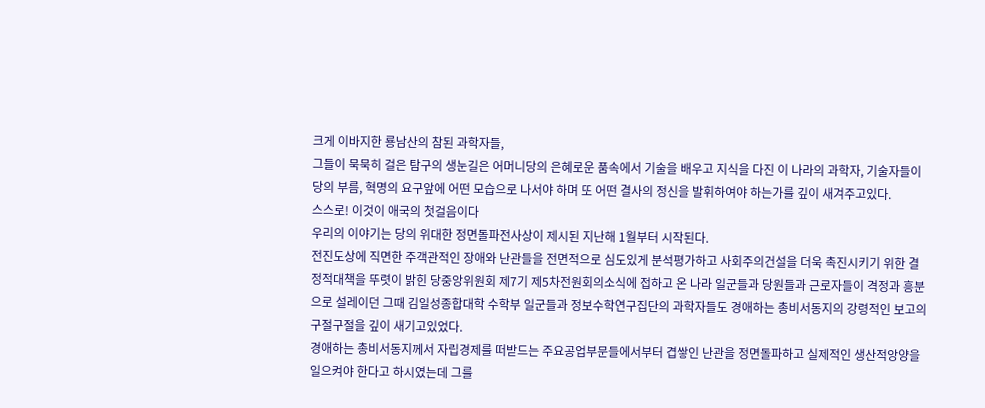크게 이바지한 룡남산의 참된 과학자들,
그들이 묵묵히 걸은 탐구의 생눈길은 어머니당의 은혜로운 품속에서 기술을 배우고 지식을 다진 이 나라의 과학자, 기술자들이 당의 부름, 혁명의 요구앞에 어떤 모습으로 나서야 하며 또 어떤 결사의 정신을 발휘하여야 하는가를 깊이 새겨주고있다.
스스로! 이것이 애국의 첫걸음이다
우리의 이야기는 당의 위대한 정면돌파전사상이 제시된 지난해 1월부터 시작된다.
전진도상에 직면한 주객관적인 장애와 난관들을 전면적으로 심도있게 분석평가하고 사회주의건설을 더욱 촉진시키기 위한 결정적대책을 뚜렷이 밝힌 당중앙위원회 제7기 제5차전원회의소식에 접하고 온 나라 일군들과 당원들과 근로자들이 격정과 흥분으로 설레이던 그때 김일성종합대학 수학부 일군들과 정보수학연구집단의 과학자들도 경애하는 총비서동지의 강령적인 보고의 구절구절을 깊이 새기고있었다.
경애하는 총비서동지께서 자립경제를 떠받드는 주요공업부문들에서부터 겹쌓인 난관을 정면돌파하고 실제적인 생산적앙양을 일으켜야 한다고 하시였는데 그를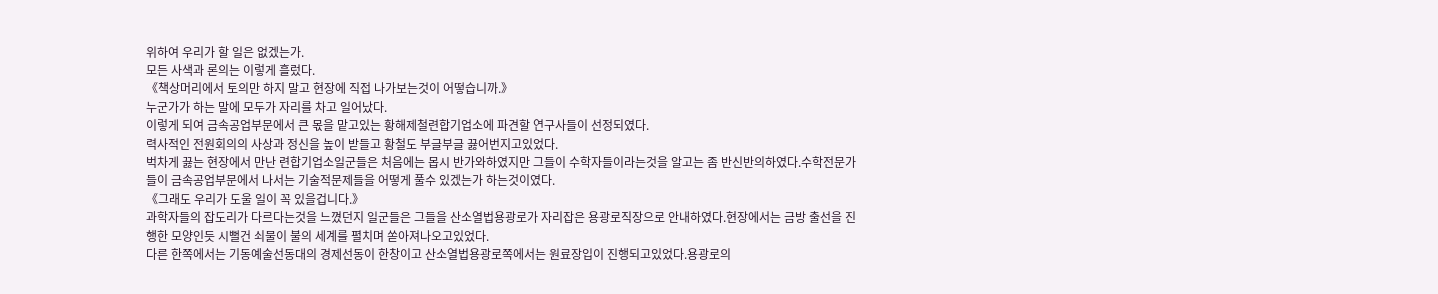위하여 우리가 할 일은 없겠는가.
모든 사색과 론의는 이렇게 흘렀다.
《책상머리에서 토의만 하지 말고 현장에 직접 나가보는것이 어떻습니까.》
누군가가 하는 말에 모두가 자리를 차고 일어났다.
이렇게 되여 금속공업부문에서 큰 몫을 맡고있는 황해제철련합기업소에 파견할 연구사들이 선정되였다.
력사적인 전원회의의 사상과 정신을 높이 받들고 황철도 부글부글 끓어번지고있었다.
벅차게 끓는 현장에서 만난 련합기업소일군들은 처음에는 몹시 반가와하였지만 그들이 수학자들이라는것을 알고는 좀 반신반의하였다.수학전문가들이 금속공업부문에서 나서는 기술적문제들을 어떻게 풀수 있겠는가 하는것이였다.
《그래도 우리가 도울 일이 꼭 있을겁니다.》
과학자들의 잡도리가 다르다는것을 느꼈던지 일군들은 그들을 산소열법용광로가 자리잡은 용광로직장으로 안내하였다.현장에서는 금방 출선을 진행한 모양인듯 시뻘건 쇠물이 불의 세계를 펼치며 쏟아져나오고있었다.
다른 한쪽에서는 기동예술선동대의 경제선동이 한창이고 산소열법용광로쪽에서는 원료장입이 진행되고있었다.용광로의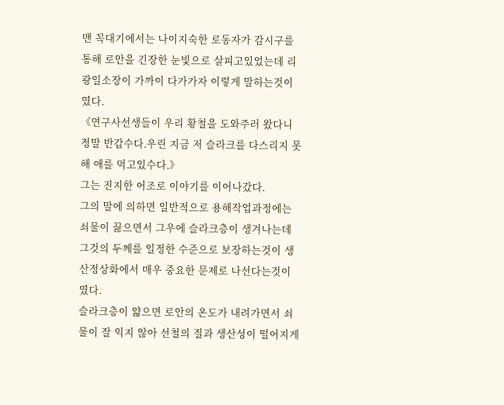맨 꼭대기에서는 나이지숙한 로동자가 감시구를 통해 로안을 긴장한 눈빛으로 살피고있었는데 리광일소장이 가까이 다가가자 이렇게 말하는것이였다.
《연구사선생들이 우리 황철을 도와주러 왔다니 정말 반갑수다.우린 지금 저 슬라크를 다스리지 못해 애를 먹고있수다.》
그는 진지한 어조로 이야기를 이어나갔다.
그의 말에 의하면 일반적으로 용해작업과정에는 쇠물이 끓으면서 그우에 슬라크층이 생겨나는데 그것의 두께를 일정한 수준으로 보장하는것이 생산정상화에서 매우 중요한 문제로 나선다는것이였다.
슬라크층이 얇으면 로안의 온도가 내려가면서 쇠물이 잘 익지 않아 선철의 질과 생산성이 떨어지게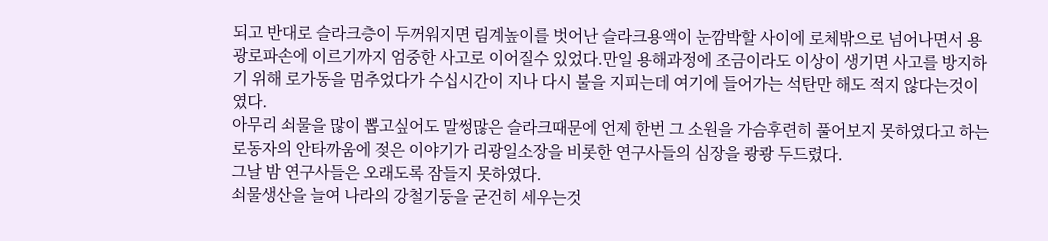되고 반대로 슬라크층이 두꺼워지면 림계높이를 벗어난 슬라크용액이 눈깜박할 사이에 로체밖으로 넘어나면서 용광로파손에 이르기까지 엄중한 사고로 이어질수 있었다.만일 용해과정에 조금이라도 이상이 생기면 사고를 방지하기 위해 로가동을 멈추었다가 수십시간이 지나 다시 불을 지피는데 여기에 들어가는 석탄만 해도 적지 않다는것이였다.
아무리 쇠물을 많이 뽑고싶어도 말썽많은 슬라크때문에 언제 한번 그 소원을 가슴후련히 풀어보지 못하였다고 하는 로동자의 안타까움에 젖은 이야기가 리광일소장을 비롯한 연구사들의 심장을 쾅쾅 두드렸다.
그날 밤 연구사들은 오래도록 잠들지 못하였다.
쇠물생산을 늘여 나라의 강철기둥을 굳건히 세우는것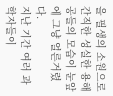을 필생의 소원으로 간직한 성실한 용해공들의 모습이 눈앞에 그냥 얼른거렸다.
지난 기간 여러 과학자들이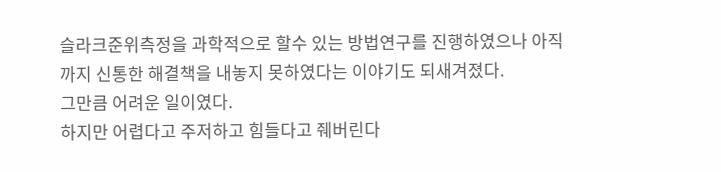슬라크준위측정을 과학적으로 할수 있는 방법연구를 진행하였으나 아직까지 신통한 해결책을 내놓지 못하였다는 이야기도 되새겨졌다.
그만큼 어려운 일이였다.
하지만 어렵다고 주저하고 힘들다고 줴버린다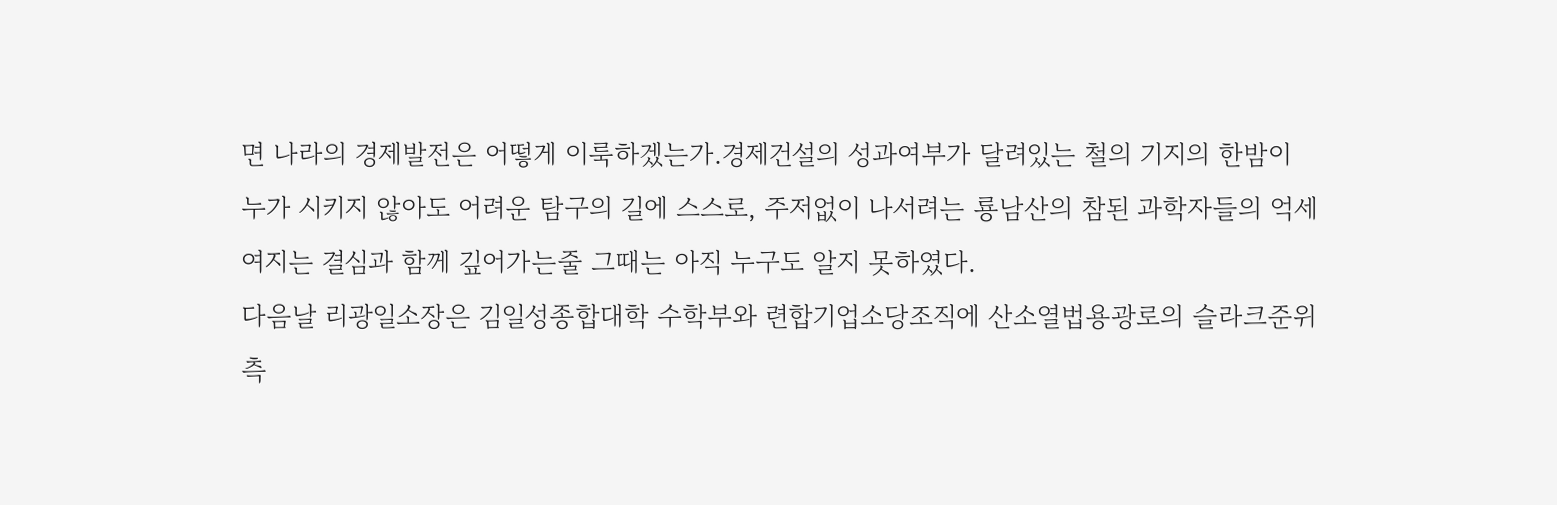면 나라의 경제발전은 어떻게 이룩하겠는가.경제건설의 성과여부가 달려있는 철의 기지의 한밤이 누가 시키지 않아도 어려운 탐구의 길에 스스로, 주저없이 나서려는 룡남산의 참된 과학자들의 억세여지는 결심과 함께 깊어가는줄 그때는 아직 누구도 알지 못하였다.
다음날 리광일소장은 김일성종합대학 수학부와 련합기업소당조직에 산소열법용광로의 슬라크준위측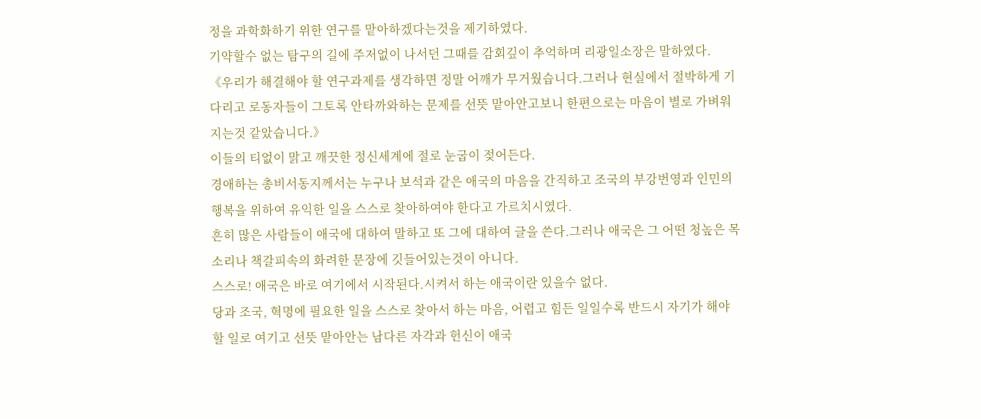정을 과학화하기 위한 연구를 맡아하겠다는것을 제기하였다.
기약할수 없는 탐구의 길에 주저없이 나서던 그때를 감회깊이 추억하며 리광일소장은 말하였다.
《우리가 해결해야 할 연구과제를 생각하면 정말 어깨가 무거웠습니다.그러나 현실에서 절박하게 기다리고 로동자들이 그토록 안타까와하는 문제를 선뜻 맡아안고보니 한편으로는 마음이 별로 가벼워지는것 같았습니다.》
이들의 티없이 맑고 깨끗한 정신세계에 절로 눈굽이 젖어든다.
경애하는 총비서동지께서는 누구나 보석과 같은 애국의 마음을 간직하고 조국의 부강번영과 인민의 행복을 위하여 유익한 일을 스스로 찾아하여야 한다고 가르치시였다.
흔히 많은 사람들이 애국에 대하여 말하고 또 그에 대하여 글을 쓴다.그러나 애국은 그 어떤 청높은 목소리나 책갈피속의 화려한 문장에 깃들어있는것이 아니다.
스스로! 애국은 바로 여기에서 시작된다.시켜서 하는 애국이란 있을수 없다.
당과 조국, 혁명에 필요한 일을 스스로 찾아서 하는 마음, 어렵고 힘든 일일수록 반드시 자기가 해야 할 일로 여기고 선뜻 맡아안는 남다른 자각과 헌신이 애국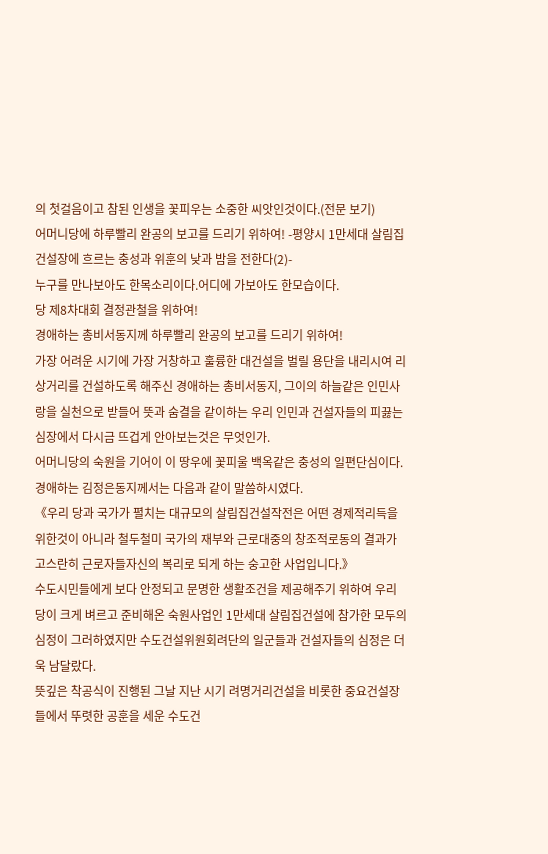의 첫걸음이고 참된 인생을 꽃피우는 소중한 씨앗인것이다.(전문 보기)
어머니당에 하루빨리 완공의 보고를 드리기 위하여! -평양시 1만세대 살림집건설장에 흐르는 충성과 위훈의 낮과 밤을 전한다(2)-
누구를 만나보아도 한목소리이다.어디에 가보아도 한모습이다.
당 제8차대회 결정관철을 위하여!
경애하는 총비서동지께 하루빨리 완공의 보고를 드리기 위하여!
가장 어려운 시기에 가장 거창하고 훌륭한 대건설을 벌릴 용단을 내리시여 리상거리를 건설하도록 해주신 경애하는 총비서동지, 그이의 하늘같은 인민사랑을 실천으로 받들어 뜻과 숨결을 같이하는 우리 인민과 건설자들의 피끓는 심장에서 다시금 뜨겁게 안아보는것은 무엇인가.
어머니당의 숙원을 기어이 이 땅우에 꽃피울 백옥같은 충성의 일편단심이다.
경애하는 김정은동지께서는 다음과 같이 말씀하시였다.
《우리 당과 국가가 펼치는 대규모의 살림집건설작전은 어떤 경제적리득을 위한것이 아니라 철두철미 국가의 재부와 근로대중의 창조적로동의 결과가 고스란히 근로자들자신의 복리로 되게 하는 숭고한 사업입니다.》
수도시민들에게 보다 안정되고 문명한 생활조건을 제공해주기 위하여 우리 당이 크게 벼르고 준비해온 숙원사업인 1만세대 살림집건설에 참가한 모두의 심정이 그러하였지만 수도건설위원회려단의 일군들과 건설자들의 심정은 더욱 남달랐다.
뜻깊은 착공식이 진행된 그날 지난 시기 려명거리건설을 비롯한 중요건설장들에서 뚜렷한 공훈을 세운 수도건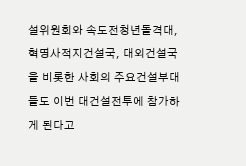설위원회와 속도전청년돌격대, 혁명사적지건설국, 대외건설국을 비롯한 사회의 주요건설부대들도 이번 대건설전투에 참가하게 된다고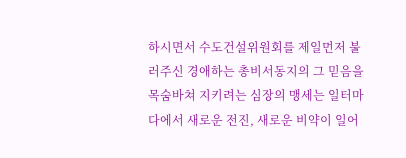하시면서 수도건설위원회를 제일먼저 불러주신 경애하는 총비서동지의 그 믿음을 목숨바쳐 지키려는 심장의 맹세는 일터마다에서 새로운 전진, 새로운 비약이 일어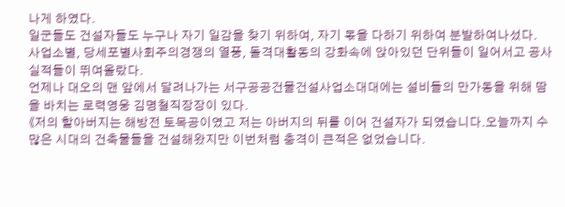나게 하였다.
일군들도 건설자들도 누구나 자기 일감을 찾기 위하여, 자기 몫을 다하기 위하여 분발하여나섰다.
사업소별, 당세포별사회주의경쟁의 열풍, 돌격대활동의 강화속에 앉아있던 단위들이 일어서고 공사실적들이 뛰여올랐다.
언제나 대오의 맨 앞에서 달려나가는 서구공공건물건설사업소대대에는 설비들의 만가동을 위해 땀을 바치는 로력영웅 김명철직장장이 있다.
《저의 할아버지는 해방전 토목공이였고 저는 아버지의 뒤를 이어 건설자가 되였습니다.오늘까지 수많은 시대의 건축물들을 건설해왔지만 이번처럼 충격이 큰적은 없었습니다.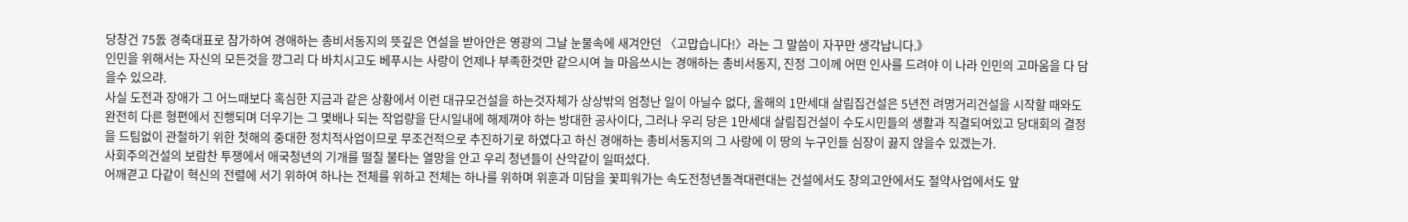당창건 75돐 경축대표로 참가하여 경애하는 총비서동지의 뜻깊은 연설을 받아안은 영광의 그날 눈물속에 새겨안던 〈고맙습니다!〉라는 그 말씀이 자꾸만 생각납니다.》
인민을 위해서는 자신의 모든것을 깡그리 다 바치시고도 베푸시는 사랑이 언제나 부족한것만 같으시여 늘 마음쓰시는 경애하는 총비서동지, 진정 그이께 어떤 인사를 드려야 이 나라 인민의 고마움을 다 담을수 있으랴.
사실 도전과 장애가 그 어느때보다 혹심한 지금과 같은 상황에서 이런 대규모건설을 하는것자체가 상상밖의 엄청난 일이 아닐수 없다, 올해의 1만세대 살림집건설은 5년전 려명거리건설을 시작할 때와도 완전히 다른 형편에서 진행되며 더우기는 그 몇배나 되는 작업량을 단시일내에 해제껴야 하는 방대한 공사이다, 그러나 우리 당은 1만세대 살림집건설이 수도시민들의 생활과 직결되여있고 당대회의 결정을 드팀없이 관철하기 위한 첫해의 중대한 정치적사업이므로 무조건적으로 추진하기로 하였다고 하신 경애하는 총비서동지의 그 사랑에 이 땅의 누구인들 심장이 끓지 않을수 있겠는가.
사회주의건설의 보람찬 투쟁에서 애국청년의 기개를 떨칠 불타는 열망을 안고 우리 청년들이 산악같이 일떠섰다.
어깨겯고 다같이 혁신의 전렬에 서기 위하여 하나는 전체를 위하고 전체는 하나를 위하며 위훈과 미담을 꽃피워가는 속도전청년돌격대련대는 건설에서도 창의고안에서도 절약사업에서도 앞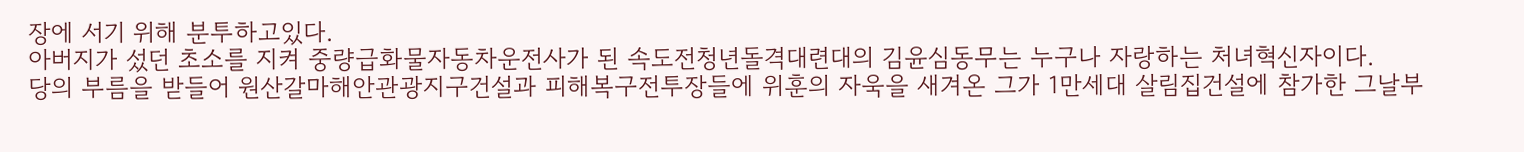장에 서기 위해 분투하고있다.
아버지가 섰던 초소를 지켜 중량급화물자동차운전사가 된 속도전청년돌격대련대의 김윤심동무는 누구나 자랑하는 처녀혁신자이다.
당의 부름을 받들어 원산갈마해안관광지구건설과 피해복구전투장들에 위훈의 자욱을 새겨온 그가 1만세대 살림집건설에 참가한 그날부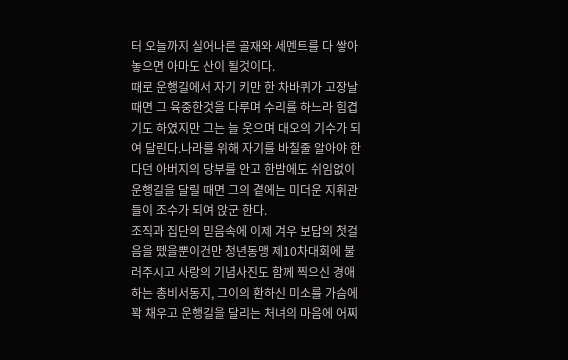터 오늘까지 실어나른 골재와 세멘트를 다 쌓아놓으면 아마도 산이 될것이다.
때로 운행길에서 자기 키만 한 차바퀴가 고장날 때면 그 육중한것을 다루며 수리를 하느라 힘겹기도 하였지만 그는 늘 웃으며 대오의 기수가 되여 달린다.나라를 위해 자기를 바칠줄 알아야 한다던 아버지의 당부를 안고 한밤에도 쉬임없이 운행길을 달릴 때면 그의 곁에는 미더운 지휘관들이 조수가 되여 앉군 한다.
조직과 집단의 믿음속에 이제 겨우 보답의 첫걸음을 뗐을뿐이건만 청년동맹 제10차대회에 불러주시고 사랑의 기념사진도 함께 찍으신 경애하는 총비서동지, 그이의 환하신 미소를 가슴에 꽉 채우고 운행길을 달리는 처녀의 마음에 어찌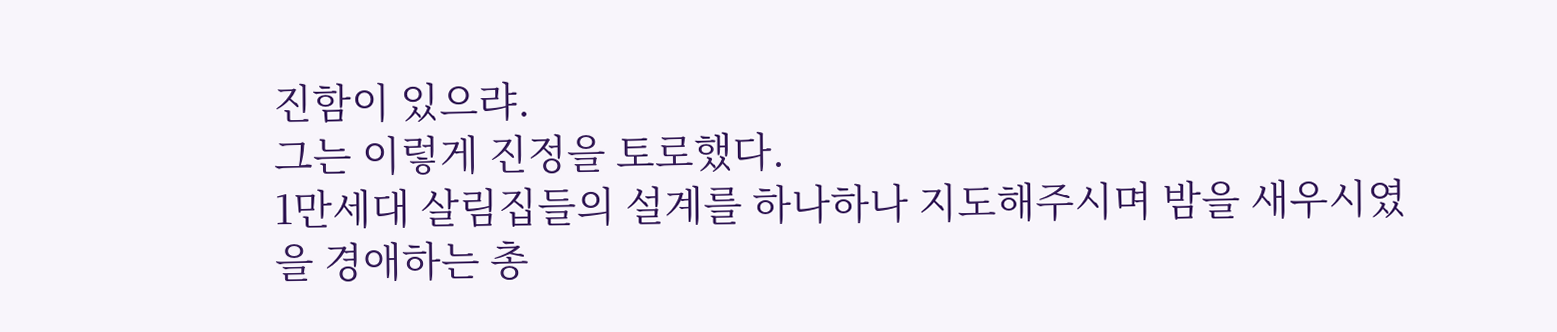진함이 있으랴.
그는 이렇게 진정을 토로했다.
1만세대 살림집들의 설계를 하나하나 지도해주시며 밤을 새우시였을 경애하는 총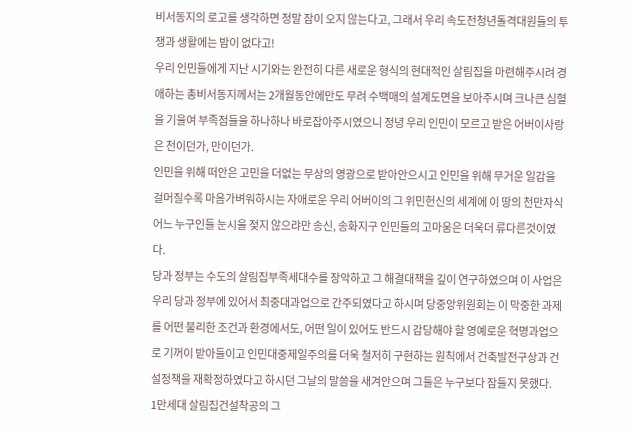비서동지의 로고를 생각하면 정말 잠이 오지 않는다고, 그래서 우리 속도전청년돌격대원들의 투쟁과 생활에는 밤이 없다고!
우리 인민들에게 지난 시기와는 완전히 다른 새로운 형식의 현대적인 살림집을 마련해주시려 경애하는 총비서동지께서는 2개월동안에만도 무려 수백매의 설계도면을 보아주시며 크나큰 심혈을 기울여 부족점들을 하나하나 바로잡아주시였으니 정녕 우리 인민이 모르고 받은 어버이사랑은 천이던가, 만이던가.
인민을 위해 떠안은 고민을 더없는 무상의 영광으로 받아안으시고 인민을 위해 무거운 일감을 걸머질수록 마음가벼워하시는 자애로운 우리 어버이의 그 위민헌신의 세계에 이 땅의 천만자식 어느 누구인들 눈시울 젖지 않으랴만 송신, 송화지구 인민들의 고마움은 더욱더 류다른것이였다.
당과 정부는 수도의 살림집부족세대수를 장악하고 그 해결대책을 깊이 연구하였으며 이 사업은 우리 당과 정부에 있어서 최중대과업으로 간주되였다고 하시며 당중앙위원회는 이 막중한 과제를 어떤 불리한 조건과 환경에서도, 어떤 일이 있어도 반드시 감당해야 할 영예로운 혁명과업으로 기꺼이 받아들이고 인민대중제일주의를 더욱 철저히 구현하는 원칙에서 건축발전구상과 건설정책을 재확정하였다고 하시던 그날의 말씀을 새겨안으며 그들은 누구보다 잠들지 못했다.
1만세대 살림집건설착공의 그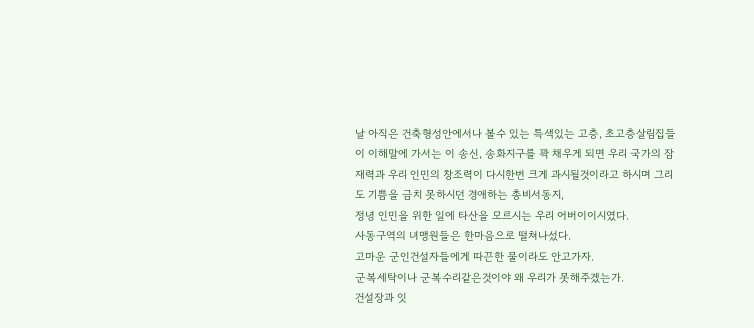날 아직은 건축형성안에서나 볼수 있는 특색있는 고층, 초고층살림집들이 이해말에 가서는 이 송신, 송화지구를 꽉 채우게 되면 우리 국가의 잠재력과 우리 인민의 창조력이 다시한번 크게 과시될것이라고 하시며 그리도 기쁨을 금치 못하시던 경애하는 총비서동지,
정녕 인민을 위한 일에 타산을 모르시는 우리 어버이이시였다.
사동구역의 녀맹원들은 한마음으로 떨쳐나섰다.
고마운 군인건설자들에게 따끈한 물이라도 안고가자.
군복세탁이나 군복수리같은것이야 왜 우리가 못해주겠는가.
건설장과 잇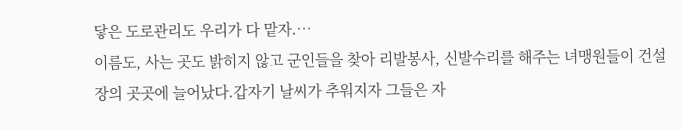닿은 도로관리도 우리가 다 맡자.…
이름도, 사는 곳도 밝히지 않고 군인들을 찾아 리발봉사, 신발수리를 해주는 녀맹원들이 건설장의 곳곳에 늘어났다.갑자기 날씨가 추워지자 그들은 자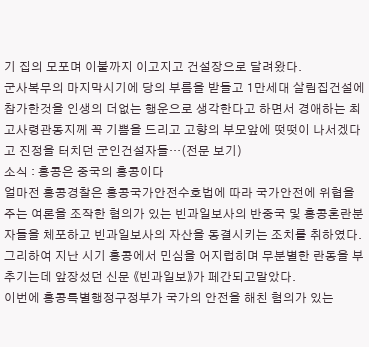기 집의 모포며 이불까지 이고지고 건설장으로 달려왔다.
군사복무의 마지막시기에 당의 부름을 받들고 1만세대 살림집건설에 참가한것을 인생의 더없는 행운으로 생각한다고 하면서 경애하는 최고사령관동지께 꼭 기쁨을 드리고 고향의 부모앞에 떳떳이 나서겠다고 진정을 터치던 군인건설자들…(전문 보기)
소식 : 홍콩은 중국의 홍콩이다
얼마전 홍콩경찰은 홍콩국가안전수호법에 따라 국가안전에 위협을 주는 여론을 조작한 혐의가 있는 빈과일보사의 반중국 및 홍콩혼란분자들을 체포하고 빈과일보사의 자산을 동결시키는 조치를 취하였다.
그리하여 지난 시기 홍콩에서 민심을 어지럽히며 무분별한 란동을 부추기는데 앞장섰던 신문 《빈과일보》가 페간되고말았다.
이번에 홍콩특별행정구정부가 국가의 안전을 해친 혐의가 있는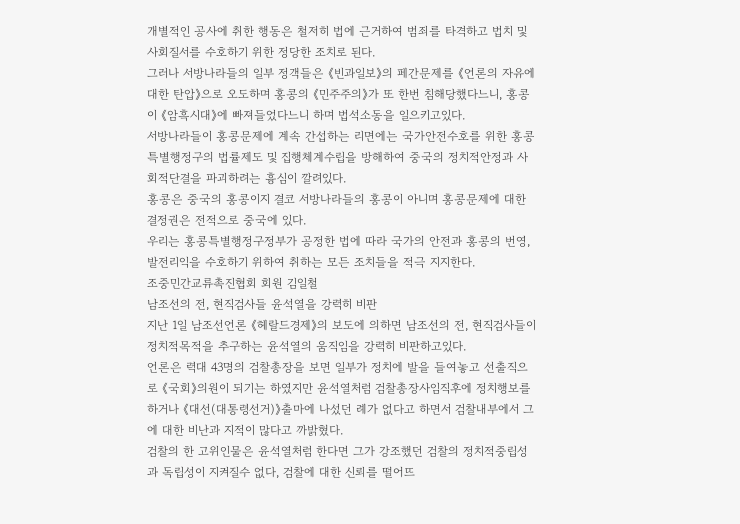개별적인 공사에 취한 행동은 철저히 법에 근거하여 범죄를 타격하고 법치 및 사회질서를 수호하기 위한 정당한 조치로 된다.
그러나 서방나라들의 일부 정객들은 《빈과일보》의 페간문제를 《언론의 자유에 대한 탄압》으로 오도하며 홍콩의 《민주주의》가 또 한번 침해당했다느니, 홍콩이 《암흑시대》에 빠져들었다느니 하며 법석소동을 일으키고있다.
서방나라들이 홍콩문제에 계속 간섭하는 리면에는 국가안전수호를 위한 홍콩특별행정구의 법률제도 및 집행체계수립을 방해하여 중국의 정치적안정과 사회적단결을 파괴하려는 흉심이 깔려있다.
홍콩은 중국의 홍콩이지 결코 서방나라들의 홍콩이 아니며 홍콩문제에 대한 결정권은 전적으로 중국에 있다.
우리는 홍콩특별행정구정부가 공정한 법에 따라 국가의 안전과 홍콩의 번영, 발전리익을 수호하기 위하여 취하는 모든 조치들을 적극 지지한다.
조중민간교류촉진협회 회원 김일철
남조선의 전, 현직검사들 윤석열을 강력히 비판
지난 1일 남조선언론 《헤랄드경제》의 보도에 의하면 남조선의 전, 현직검사들이 정치적목적을 추구하는 윤석열의 움직임을 강력히 비판하고있다.
언론은 력대 43명의 검찰총장을 보면 일부가 정치에 발을 들여놓고 선출직으로 《국회》의원이 되기는 하였지만 윤석열처럼 검찰총장사임직후에 정치행보를 하거나 《대선(대통령선거)》출마에 나섰던 례가 없다고 하면서 검찰내부에서 그에 대한 비난과 지적이 많다고 까밝혔다.
검찰의 한 고위인물은 윤석열처럼 한다면 그가 강조했던 검찰의 정치적중립성과 독립성이 지켜질수 없다, 검찰에 대한 신뢰를 떨어뜨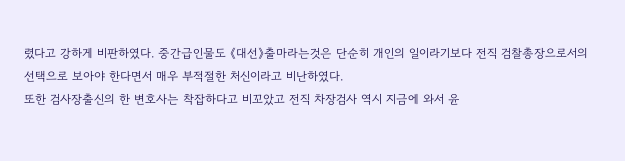렸다고 강하게 비판하였다. 중간급인물도 《대선》출마라는것은 단순히 개인의 일이라기보다 전직 검찰총장으로서의 선택으로 보아야 한다면서 매우 부적절한 처신이라고 비난하였다.
또한 검사장출신의 한 변호사는 착잡하다고 비꼬았고 전직 차장검사 역시 지금에 와서 윤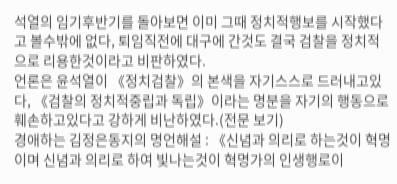석열의 임기후반기를 돌아보면 이미 그때 정치적행보를 시작했다고 볼수밖에 없다, 퇴임직전에 대구에 간것도 결국 검찰을 정치적으로 리용한것이라고 비판하였다.
언론은 윤석열이 《정치검찰》의 본색을 자기스스로 드러내고있다, 《검찰의 정치적중립과 독립》이라는 명분을 자기의 행동으로 훼손하고있다고 강하게 비난하였다.(전문 보기)
경애하는 김정은동지의 명언해설 : 《신념과 의리로 하는것이 혁명이며 신념과 의리로 하여 빛나는것이 혁명가의 인생행로이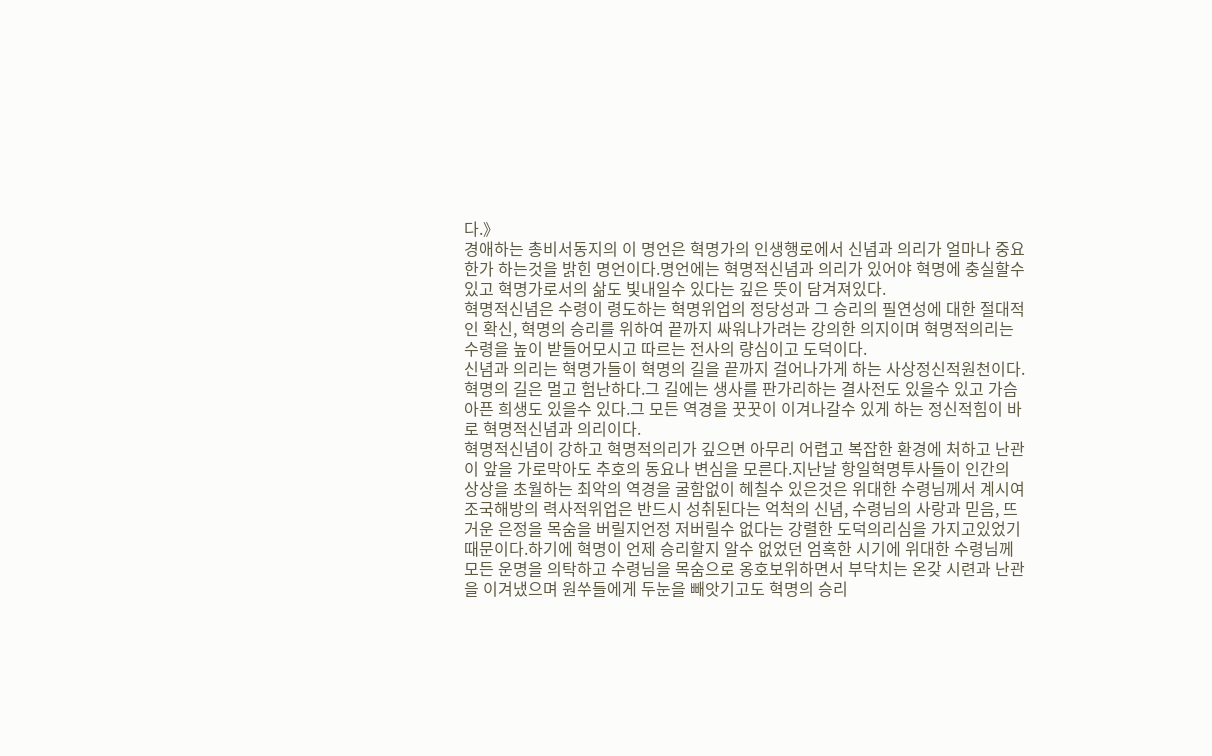다.》
경애하는 총비서동지의 이 명언은 혁명가의 인생행로에서 신념과 의리가 얼마나 중요한가 하는것을 밝힌 명언이다.명언에는 혁명적신념과 의리가 있어야 혁명에 충실할수 있고 혁명가로서의 삶도 빛내일수 있다는 깊은 뜻이 담겨져있다.
혁명적신념은 수령이 령도하는 혁명위업의 정당성과 그 승리의 필연성에 대한 절대적인 확신, 혁명의 승리를 위하여 끝까지 싸워나가려는 강의한 의지이며 혁명적의리는 수령을 높이 받들어모시고 따르는 전사의 량심이고 도덕이다.
신념과 의리는 혁명가들이 혁명의 길을 끝까지 걸어나가게 하는 사상정신적원천이다.
혁명의 길은 멀고 험난하다.그 길에는 생사를 판가리하는 결사전도 있을수 있고 가슴아픈 희생도 있을수 있다.그 모든 역경을 꿋꿋이 이겨나갈수 있게 하는 정신적힘이 바로 혁명적신념과 의리이다.
혁명적신념이 강하고 혁명적의리가 깊으면 아무리 어렵고 복잡한 환경에 처하고 난관이 앞을 가로막아도 추호의 동요나 변심을 모른다.지난날 항일혁명투사들이 인간의 상상을 초월하는 최악의 역경을 굴함없이 헤칠수 있은것은 위대한 수령님께서 계시여 조국해방의 력사적위업은 반드시 성취된다는 억척의 신념, 수령님의 사랑과 믿음, 뜨거운 은정을 목숨을 버릴지언정 저버릴수 없다는 강렬한 도덕의리심을 가지고있었기때문이다.하기에 혁명이 언제 승리할지 알수 없었던 엄혹한 시기에 위대한 수령님께 모든 운명을 의탁하고 수령님을 목숨으로 옹호보위하면서 부닥치는 온갖 시련과 난관을 이겨냈으며 원쑤들에게 두눈을 빼앗기고도 혁명의 승리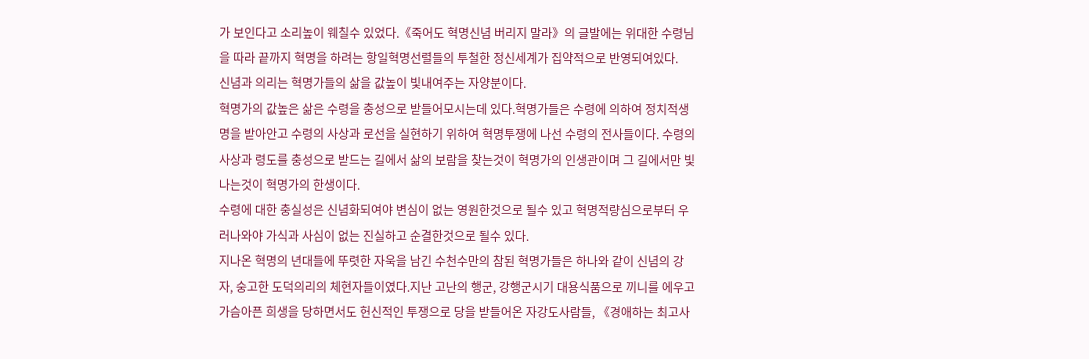가 보인다고 소리높이 웨칠수 있었다.《죽어도 혁명신념 버리지 말라》의 글발에는 위대한 수령님을 따라 끝까지 혁명을 하려는 항일혁명선렬들의 투철한 정신세계가 집약적으로 반영되여있다.
신념과 의리는 혁명가들의 삶을 값높이 빛내여주는 자양분이다.
혁명가의 값높은 삶은 수령을 충성으로 받들어모시는데 있다.혁명가들은 수령에 의하여 정치적생명을 받아안고 수령의 사상과 로선을 실현하기 위하여 혁명투쟁에 나선 수령의 전사들이다. 수령의 사상과 령도를 충성으로 받드는 길에서 삶의 보람을 찾는것이 혁명가의 인생관이며 그 길에서만 빛나는것이 혁명가의 한생이다.
수령에 대한 충실성은 신념화되여야 변심이 없는 영원한것으로 될수 있고 혁명적량심으로부터 우러나와야 가식과 사심이 없는 진실하고 순결한것으로 될수 있다.
지나온 혁명의 년대들에 뚜렷한 자욱을 남긴 수천수만의 참된 혁명가들은 하나와 같이 신념의 강자, 숭고한 도덕의리의 체현자들이였다.지난 고난의 행군, 강행군시기 대용식품으로 끼니를 에우고 가슴아픈 희생을 당하면서도 헌신적인 투쟁으로 당을 받들어온 자강도사람들, 《경애하는 최고사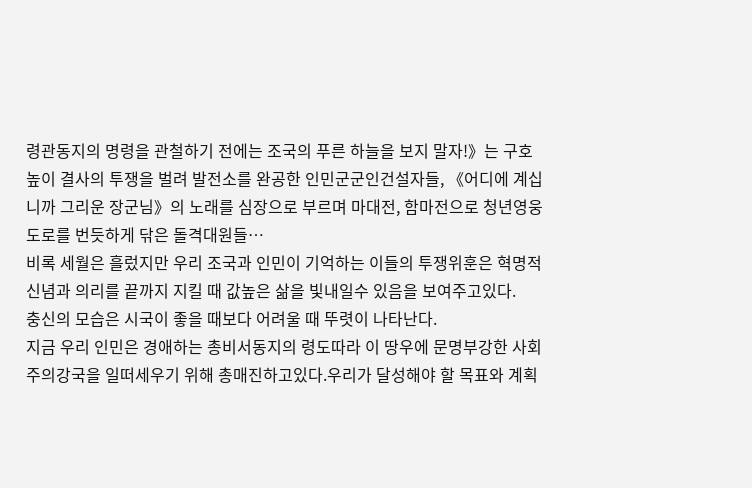령관동지의 명령을 관철하기 전에는 조국의 푸른 하늘을 보지 말자!》는 구호높이 결사의 투쟁을 벌려 발전소를 완공한 인민군군인건설자들, 《어디에 계십니까 그리운 장군님》의 노래를 심장으로 부르며 마대전, 함마전으로 청년영웅도로를 번듯하게 닦은 돌격대원들…
비록 세월은 흘렀지만 우리 조국과 인민이 기억하는 이들의 투쟁위훈은 혁명적신념과 의리를 끝까지 지킬 때 값높은 삶을 빛내일수 있음을 보여주고있다.
충신의 모습은 시국이 좋을 때보다 어려울 때 뚜렷이 나타난다.
지금 우리 인민은 경애하는 총비서동지의 령도따라 이 땅우에 문명부강한 사회주의강국을 일떠세우기 위해 총매진하고있다.우리가 달성해야 할 목표와 계획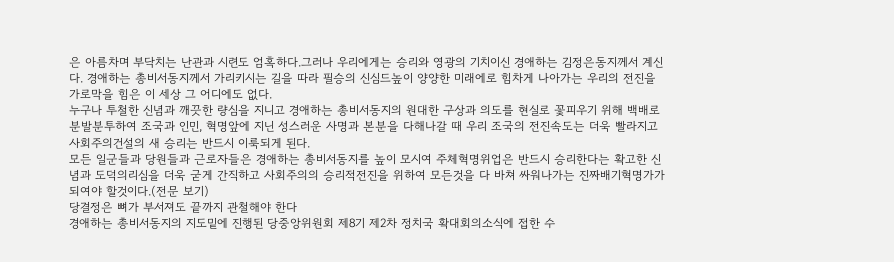은 아름차며 부닥치는 난관과 시련도 엄혹하다.그러나 우리에게는 승리와 영광의 기치이신 경애하는 김정은동지께서 계신다. 경애하는 총비서동지께서 가리키시는 길을 따라 필승의 신심드높이 양양한 미래에로 힘차게 나아가는 우리의 전진을 가로막을 힘은 이 세상 그 어디에도 없다.
누구나 투철한 신념과 깨끗한 량심을 지니고 경애하는 총비서동지의 원대한 구상과 의도를 현실로 꽃피우기 위해 백배로 분발분투하여 조국과 인민, 혁명앞에 지닌 성스러운 사명과 본분을 다해나갈 때 우리 조국의 전진속도는 더욱 빨라지고 사회주의건설의 새 승리는 반드시 이룩되게 된다.
모든 일군들과 당원들과 근로자들은 경애하는 총비서동지를 높이 모시여 주체혁명위업은 반드시 승리한다는 확고한 신념과 도덕의리심을 더욱 굳게 간직하고 사회주의의 승리적전진을 위하여 모든것을 다 바쳐 싸워나가는 진짜배기혁명가가 되여야 할것이다.(전문 보기)
당결정은 뼈가 부서져도 끝까지 관철해야 한다
경애하는 총비서동지의 지도밑에 진행된 당중앙위원회 제8기 제2차 정치국 확대회의소식에 접한 수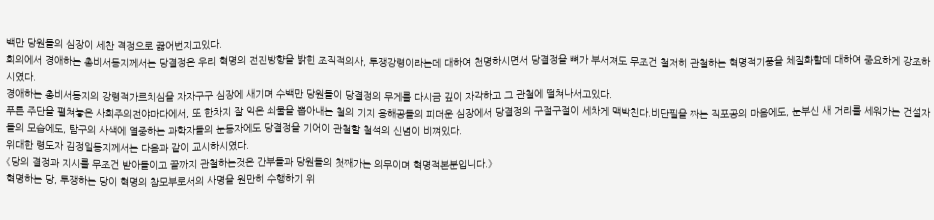백만 당원들의 심장이 세찬 격정으로 끓어번지고있다.
회의에서 경애하는 총비서동지께서는 당결정은 우리 혁명의 전진방향을 밝힌 조직적의사, 투쟁강령이라는데 대하여 천명하시면서 당결정을 뼈가 부서져도 무조건 철저히 관철하는 혁명적기풍을 체질화할데 대하여 중요하게 강조하시였다.
경애하는 총비서동지의 강령적가르치심을 자자구구 심장에 새기며 수백만 당원들이 당결정의 무게를 다시금 깊이 자각하고 그 관철에 떨쳐나서고있다.
푸른 주단을 펼쳐놓은 사회주의전야마다에서, 또 한차지 잘 익은 쇠물을 뽑아내는 철의 기지 용해공들의 피더운 심장에서 당결정의 구절구절이 세차게 맥박친다.비단필을 짜는 직포공의 마음에도, 눈부신 새 거리를 세워가는 건설자들의 모습에도, 탐구의 사색에 열중하는 과학자들의 눈동자에도 당결정을 기어이 관철할 철석의 신념이 비껴있다.
위대한 령도자 김정일동지께서는 다음과 같이 교시하시였다.
《당의 결정과 지시를 무조건 받아들이고 끝까지 관철하는것은 간부들과 당원들의 첫째가는 의무이며 혁명적본분입니다.》
혁명하는 당, 투쟁하는 당이 혁명의 참모부로서의 사명을 원만히 수행하기 위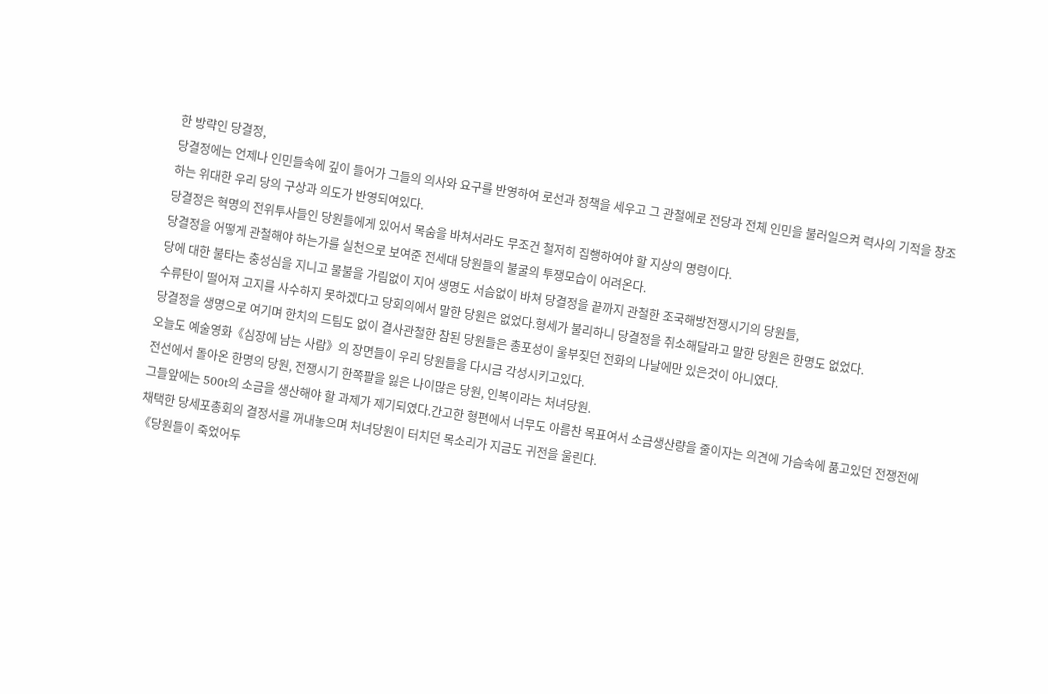한 방략인 당결정,
당결정에는 언제나 인민들속에 깊이 들어가 그들의 의사와 요구를 반영하여 로선과 정책을 세우고 그 관철에로 전당과 전체 인민을 불러일으켜 력사의 기적을 창조하는 위대한 우리 당의 구상과 의도가 반영되여있다.
당결정은 혁명의 전위투사들인 당원들에게 있어서 목숨을 바쳐서라도 무조건 철저히 집행하여야 할 지상의 명령이다.
당결정을 어떻게 관철해야 하는가를 실천으로 보여준 전세대 당원들의 불굴의 투쟁모습이 어려온다.
당에 대한 불타는 충성심을 지니고 물불을 가림없이 지어 생명도 서슴없이 바쳐 당결정을 끝까지 관철한 조국해방전쟁시기의 당원들,
수류탄이 떨어져 고지를 사수하지 못하겠다고 당회의에서 말한 당원은 없었다.형세가 불리하니 당결정을 취소해달라고 말한 당원은 한명도 없었다.
당결정을 생명으로 여기며 한치의 드팀도 없이 결사관철한 참된 당원들은 총포성이 울부짖던 전화의 나날에만 있은것이 아니였다.
오늘도 예술영화《심장에 남는 사람》의 장면들이 우리 당원들을 다시금 각성시키고있다.
전선에서 돌아온 한명의 당원, 전쟁시기 한쪽팔을 잃은 나이많은 당원, 인복이라는 처녀당원.
그들앞에는 500t의 소금을 생산해야 할 과제가 제기되였다.간고한 형편에서 너무도 아름찬 목표여서 소금생산량을 줄이자는 의견에 가슴속에 품고있던 전쟁전에 채택한 당세포총회의 결정서를 꺼내놓으며 처녀당원이 터치던 목소리가 지금도 귀전을 울린다.
《당원들이 죽었어두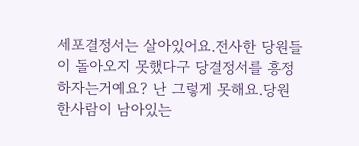세포결정서는 살아있어요.전사한 당원들이 돌아오지 못했다구 당결정서를 흥정하자는거예요? 난 그렇게 못해요.당원 한사람이 남아있는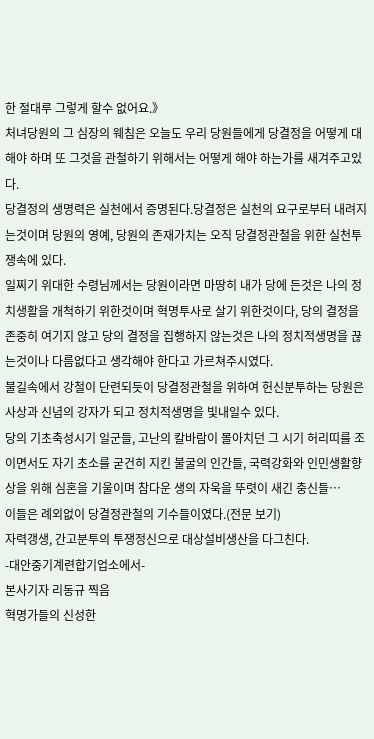한 절대루 그렇게 할수 없어요.》
처녀당원의 그 심장의 웨침은 오늘도 우리 당원들에게 당결정을 어떻게 대해야 하며 또 그것을 관철하기 위해서는 어떻게 해야 하는가를 새겨주고있다.
당결정의 생명력은 실천에서 증명된다.당결정은 실천의 요구로부터 내려지는것이며 당원의 영예, 당원의 존재가치는 오직 당결정관철을 위한 실천투쟁속에 있다.
일찌기 위대한 수령님께서는 당원이라면 마땅히 내가 당에 든것은 나의 정치생활을 개척하기 위한것이며 혁명투사로 살기 위한것이다, 당의 결정을 존중히 여기지 않고 당의 결정을 집행하지 않는것은 나의 정치적생명을 끊는것이나 다름없다고 생각해야 한다고 가르쳐주시였다.
불길속에서 강철이 단련되듯이 당결정관철을 위하여 헌신분투하는 당원은 사상과 신념의 강자가 되고 정치적생명을 빛내일수 있다.
당의 기초축성시기 일군들, 고난의 칼바람이 몰아치던 그 시기 허리띠를 조이면서도 자기 초소를 굳건히 지킨 불굴의 인간들, 국력강화와 인민생활향상을 위해 심혼을 기울이며 참다운 생의 자욱을 뚜렷이 새긴 충신들…
이들은 례외없이 당결정관철의 기수들이였다.(전문 보기)
자력갱생, 간고분투의 투쟁정신으로 대상설비생산을 다그친다.
-대안중기계련합기업소에서-
본사기자 리동규 찍음
혁명가들의 신성한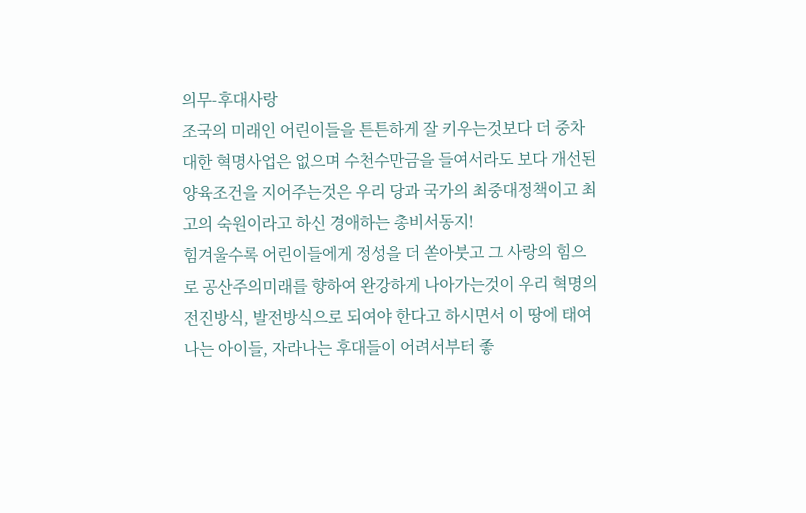의무-후대사랑
조국의 미래인 어린이들을 튼튼하게 잘 키우는것보다 더 중차대한 혁명사업은 없으며 수천수만금을 들여서라도 보다 개선된 양육조건을 지어주는것은 우리 당과 국가의 최중대정책이고 최고의 숙원이라고 하신 경애하는 총비서동지!
힘겨울수록 어린이들에게 정성을 더 쏟아붓고 그 사랑의 힘으로 공산주의미래를 향하여 완강하게 나아가는것이 우리 혁명의 전진방식, 발전방식으로 되여야 한다고 하시면서 이 땅에 태여나는 아이들, 자라나는 후대들이 어려서부터 좋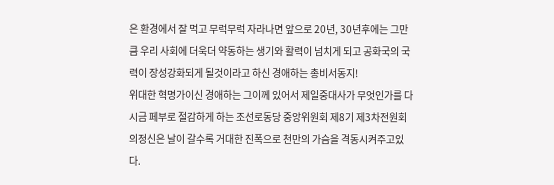은 환경에서 잘 먹고 무럭무럭 자라나면 앞으로 20년, 30년후에는 그만큼 우리 사회에 더욱더 약동하는 생기와 활력이 넘치게 되고 공화국의 국력이 장성강화되게 될것이라고 하신 경애하는 총비서동지!
위대한 혁명가이신 경애하는 그이께 있어서 제일중대사가 무엇인가를 다시금 페부로 절감하게 하는 조선로동당 중앙위원회 제8기 제3차전원회의정신은 날이 갈수록 거대한 진폭으로 천만의 가슴을 격동시켜주고있다.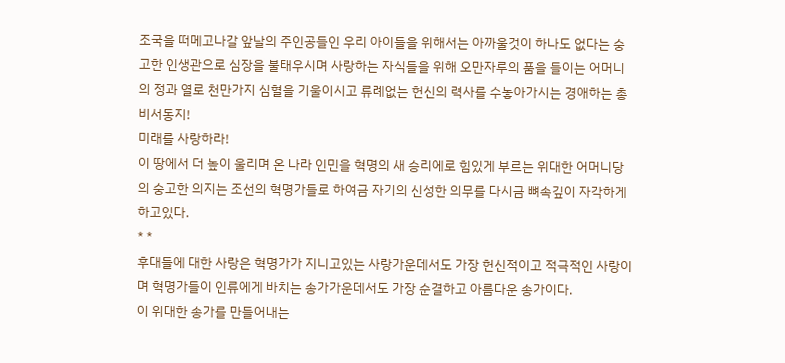조국을 떠메고나갈 앞날의 주인공들인 우리 아이들을 위해서는 아까울것이 하나도 없다는 숭고한 인생관으로 심장을 불태우시며 사랑하는 자식들을 위해 오만자루의 품을 들이는 어머니의 정과 열로 천만가지 심혈을 기울이시고 류례없는 헌신의 력사를 수놓아가시는 경애하는 총비서동지!
미래를 사랑하라!
이 땅에서 더 높이 울리며 온 나라 인민을 혁명의 새 승리에로 힘있게 부르는 위대한 어머니당의 숭고한 의지는 조선의 혁명가들로 하여금 자기의 신성한 의무를 다시금 뼈속깊이 자각하게 하고있다.
* *
후대들에 대한 사랑은 혁명가가 지니고있는 사랑가운데서도 가장 헌신적이고 적극적인 사랑이며 혁명가들이 인류에게 바치는 송가가운데서도 가장 순결하고 아름다운 송가이다.
이 위대한 송가를 만들어내는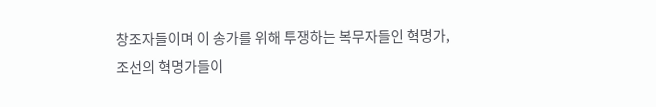창조자들이며 이 송가를 위해 투쟁하는 복무자들인 혁명가,
조선의 혁명가들이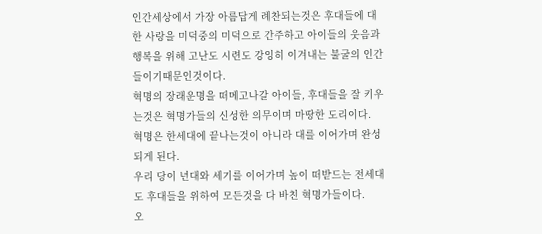인간세상에서 가장 아름답게 례찬되는것은 후대들에 대한 사랑을 미덕중의 미덕으로 간주하고 아이들의 웃음과 행복을 위해 고난도 시련도 강잉히 이겨내는 불굴의 인간들이기때문인것이다.
혁명의 장래운명을 떠메고나갈 아이들, 후대들을 잘 키우는것은 혁명가들의 신성한 의무이며 마땅한 도리이다.
혁명은 한세대에 끝나는것이 아니라 대를 이어가며 완성되게 된다.
우리 당이 년대와 세기를 이어가며 높이 떠받드는 전세대도 후대들을 위하여 모든것을 다 바친 혁명가들이다.
오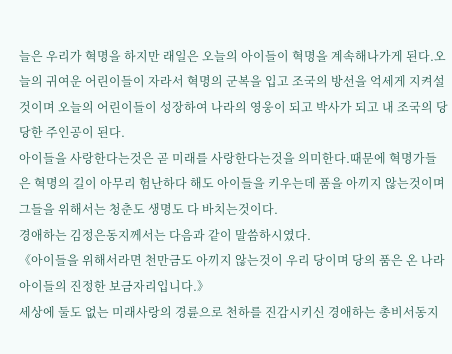늘은 우리가 혁명을 하지만 래일은 오늘의 아이들이 혁명을 계속해나가게 된다.오늘의 귀여운 어린이들이 자라서 혁명의 군복을 입고 조국의 방선을 억세게 지켜설것이며 오늘의 어린이들이 성장하여 나라의 영웅이 되고 박사가 되고 내 조국의 당당한 주인공이 된다.
아이들을 사랑한다는것은 곧 미래를 사랑한다는것을 의미한다.때문에 혁명가들은 혁명의 길이 아무리 험난하다 해도 아이들을 키우는데 품을 아끼지 않는것이며 그들을 위해서는 청춘도 생명도 다 바치는것이다.
경애하는 김정은동지께서는 다음과 같이 말씀하시였다.
《아이들을 위해서라면 천만금도 아끼지 않는것이 우리 당이며 당의 품은 온 나라 아이들의 진정한 보금자리입니다.》
세상에 둘도 없는 미래사랑의 경륜으로 천하를 진감시키신 경애하는 총비서동지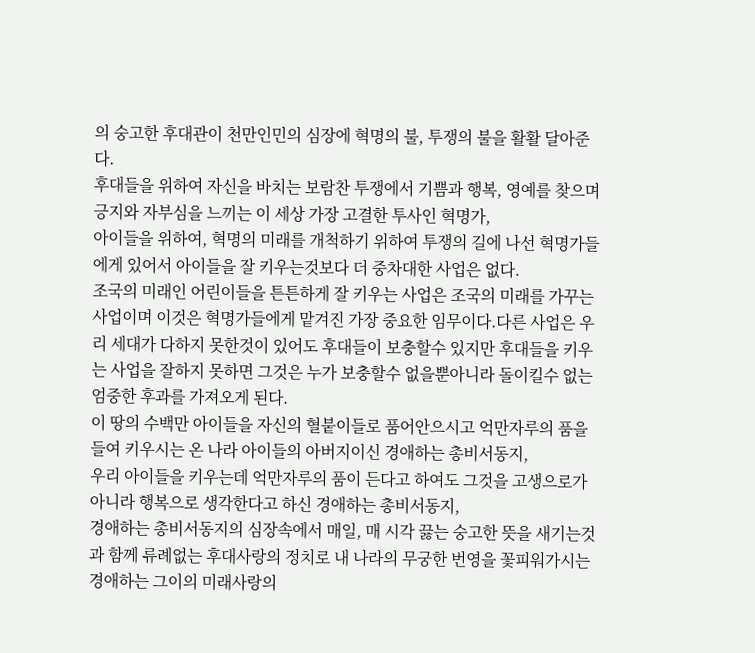의 숭고한 후대관이 천만인민의 심장에 혁명의 불, 투쟁의 불을 활활 달아준다.
후대들을 위하여 자신을 바치는 보람찬 투쟁에서 기쁨과 행복, 영예를 찾으며 긍지와 자부심을 느끼는 이 세상 가장 고결한 투사인 혁명가,
아이들을 위하여, 혁명의 미래를 개척하기 위하여 투쟁의 길에 나선 혁명가들에게 있어서 아이들을 잘 키우는것보다 더 중차대한 사업은 없다.
조국의 미래인 어린이들을 튼튼하게 잘 키우는 사업은 조국의 미래를 가꾸는 사업이며 이것은 혁명가들에게 맡겨진 가장 중요한 임무이다.다른 사업은 우리 세대가 다하지 못한것이 있어도 후대들이 보충할수 있지만 후대들을 키우는 사업을 잘하지 못하면 그것은 누가 보충할수 없을뿐아니라 돌이킬수 없는 엄중한 후과를 가져오게 된다.
이 땅의 수백만 아이들을 자신의 혈붙이들로 품어안으시고 억만자루의 품을 들여 키우시는 온 나라 아이들의 아버지이신 경애하는 총비서동지,
우리 아이들을 키우는데 억만자루의 품이 든다고 하여도 그것을 고생으로가 아니라 행복으로 생각한다고 하신 경애하는 총비서동지,
경애하는 총비서동지의 심장속에서 매일, 매 시각 끓는 숭고한 뜻을 새기는것과 함께 류례없는 후대사랑의 정치로 내 나라의 무궁한 번영을 꽃피워가시는 경애하는 그이의 미래사랑의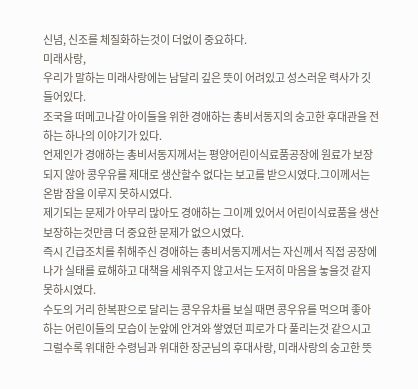신념, 신조를 체질화하는것이 더없이 중요하다.
미래사랑,
우리가 말하는 미래사랑에는 남달리 깊은 뜻이 어려있고 성스러운 력사가 깃들어있다.
조국을 떠메고나갈 아이들을 위한 경애하는 총비서동지의 숭고한 후대관을 전하는 하나의 이야기가 있다.
언제인가 경애하는 총비서동지께서는 평양어린이식료품공장에 원료가 보장되지 않아 콩우유를 제대로 생산할수 없다는 보고를 받으시였다.그이께서는 온밤 잠을 이루지 못하시였다.
제기되는 문제가 아무리 많아도 경애하는 그이께 있어서 어린이식료품을 생산보장하는것만큼 더 중요한 문제가 없으시였다.
즉시 긴급조치를 취해주신 경애하는 총비서동지께서는 자신께서 직접 공장에 나가 실태를 료해하고 대책을 세워주지 않고서는 도저히 마음을 놓을것 같지 못하시였다.
수도의 거리 한복판으로 달리는 콩우유차를 보실 때면 콩우유를 먹으며 좋아하는 어린이들의 모습이 눈앞에 안겨와 쌓였던 피로가 다 풀리는것 같으시고 그럴수록 위대한 수령님과 위대한 장군님의 후대사랑, 미래사랑의 숭고한 뜻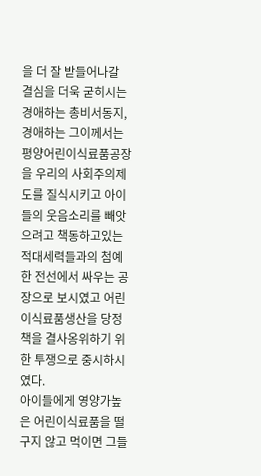을 더 잘 받들어나갈 결심을 더욱 굳히시는 경애하는 총비서동지,
경애하는 그이께서는 평양어린이식료품공장을 우리의 사회주의제도를 질식시키고 아이들의 웃음소리를 빼앗으려고 책동하고있는 적대세력들과의 첨예한 전선에서 싸우는 공장으로 보시였고 어린이식료품생산을 당정책을 결사옹위하기 위한 투쟁으로 중시하시였다.
아이들에게 영양가높은 어린이식료품을 떨구지 않고 먹이면 그들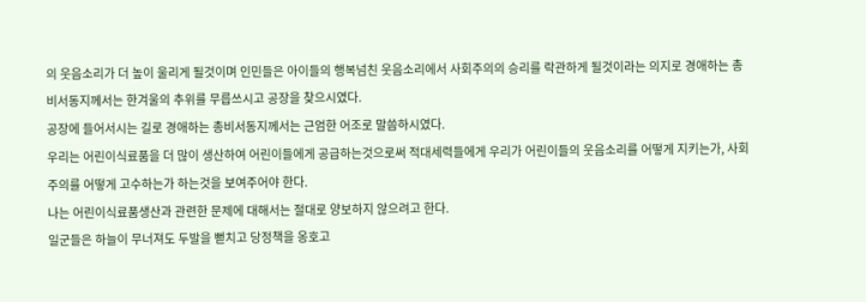의 웃음소리가 더 높이 울리게 될것이며 인민들은 아이들의 행복넘친 웃음소리에서 사회주의의 승리를 락관하게 될것이라는 의지로 경애하는 총비서동지께서는 한겨울의 추위를 무릅쓰시고 공장을 찾으시였다.
공장에 들어서시는 길로 경애하는 총비서동지께서는 근엄한 어조로 말씀하시였다.
우리는 어린이식료품을 더 많이 생산하여 어린이들에게 공급하는것으로써 적대세력들에게 우리가 어린이들의 웃음소리를 어떻게 지키는가, 사회주의를 어떻게 고수하는가 하는것을 보여주어야 한다.
나는 어린이식료품생산과 관련한 문제에 대해서는 절대로 양보하지 않으려고 한다.
일군들은 하늘이 무너져도 두발을 뻗치고 당정책을 옹호고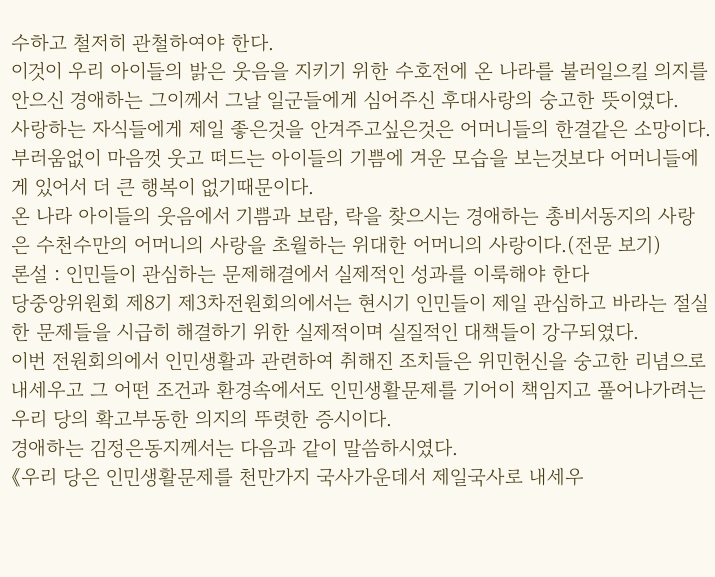수하고 철저히 관철하여야 한다.
이것이 우리 아이들의 밝은 웃음을 지키기 위한 수호전에 온 나라를 불러일으킬 의지를 안으신 경애하는 그이께서 그날 일군들에게 심어주신 후대사랑의 숭고한 뜻이였다.
사랑하는 자식들에게 제일 좋은것을 안겨주고싶은것은 어머니들의 한결같은 소망이다.부러움없이 마음껏 웃고 떠드는 아이들의 기쁨에 겨운 모습을 보는것보다 어머니들에게 있어서 더 큰 행복이 없기때문이다.
온 나라 아이들의 웃음에서 기쁨과 보람, 락을 찾으시는 경애하는 총비서동지의 사랑은 수천수만의 어머니의 사랑을 초월하는 위대한 어머니의 사랑이다.(전문 보기)
론설 : 인민들이 관심하는 문제해결에서 실제적인 성과를 이룩해야 한다
당중앙위원회 제8기 제3차전원회의에서는 현시기 인민들이 제일 관심하고 바라는 절실한 문제들을 시급히 해결하기 위한 실제적이며 실질적인 대책들이 강구되였다.
이번 전원회의에서 인민생활과 관련하여 취해진 조치들은 위민헌신을 숭고한 리념으로 내세우고 그 어떤 조건과 환경속에서도 인민생활문제를 기어이 책임지고 풀어나가려는 우리 당의 확고부동한 의지의 뚜렷한 증시이다.
경애하는 김정은동지께서는 다음과 같이 말씀하시였다.
《우리 당은 인민생활문제를 천만가지 국사가운데서 제일국사로 내세우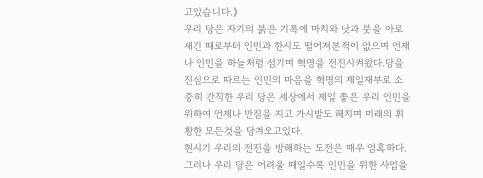고있습니다.》
우리 당은 자기의 붉은 기폭에 마치와 낫과 붓을 아로새긴 때로부터 인민과 한시도 떨어져본적이 없으며 언제나 인민을 하늘처럼 섬기며 혁명을 전진시켜왔다.당을 진심으로 따르는 인민의 마음을 혁명의 제일재부로 소중히 간직한 우리 당은 세상에서 제일 좋은 우리 인민을 위하여 언제나 만짐을 지고 가시밭도 헤치며 미래의 휘황한 모든것을 당겨오고있다.
현시기 우리의 전진을 방해하는 도전은 매우 엄혹하다.그러나 우리 당은 어려울 때일수록 인민을 위한 사업을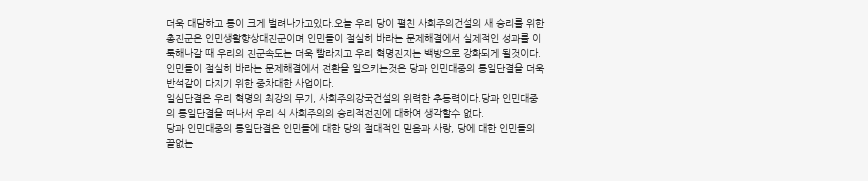더욱 대담하고 통이 크게 벌려나가고있다.오늘 우리 당이 펼친 사회주의건설의 새 승리를 위한 총진군은 인민생활향상대진군이며 인민들이 절실히 바라는 문제해결에서 실제적인 성과를 이룩해나갈 때 우리의 진군속도는 더욱 빨라지고 우리 혁명진지는 백방으로 강화되게 될것이다.
인민들이 절실히 바라는 문제해결에서 전환을 일으키는것은 당과 인민대중의 통일단결을 더욱 반석같이 다지기 위한 중차대한 사업이다.
일심단결은 우리 혁명의 최강의 무기, 사회주의강국건설의 위력한 추동력이다.당과 인민대중의 통일단결을 떠나서 우리 식 사회주의의 승리적전진에 대하여 생각할수 없다.
당과 인민대중의 통일단결은 인민들에 대한 당의 절대적인 믿음과 사랑, 당에 대한 인민들의 끝없는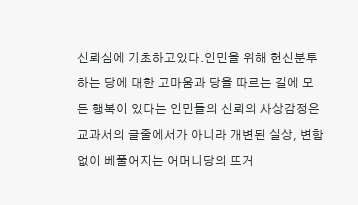신뢰심에 기초하고있다.인민을 위해 헌신분투하는 당에 대한 고마움과 당을 따르는 길에 모든 행복이 있다는 인민들의 신뢰의 사상감정은 교과서의 글줄에서가 아니라 개변된 실상, 변함없이 베풀어지는 어머니당의 뜨거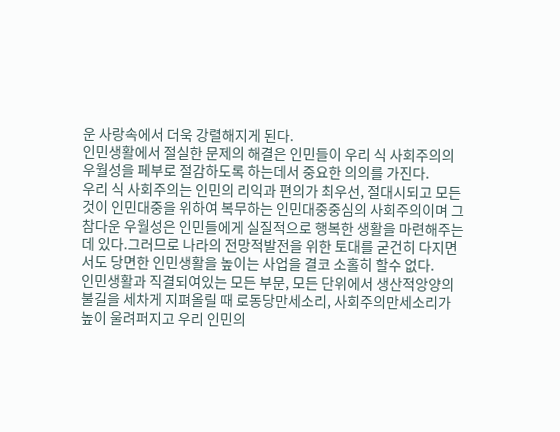운 사랑속에서 더욱 강렬해지게 된다.
인민생활에서 절실한 문제의 해결은 인민들이 우리 식 사회주의의 우월성을 페부로 절감하도록 하는데서 중요한 의의를 가진다.
우리 식 사회주의는 인민의 리익과 편의가 최우선, 절대시되고 모든것이 인민대중을 위하여 복무하는 인민대중중심의 사회주의이며 그 참다운 우월성은 인민들에게 실질적으로 행복한 생활을 마련해주는데 있다.그러므로 나라의 전망적발전을 위한 토대를 굳건히 다지면서도 당면한 인민생활을 높이는 사업을 결코 소홀히 할수 없다.
인민생활과 직결되여있는 모든 부문, 모든 단위에서 생산적앙양의 불길을 세차게 지펴올릴 때 로동당만세소리, 사회주의만세소리가 높이 울려퍼지고 우리 인민의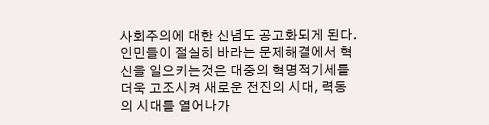사회주의에 대한 신념도 공고화되게 된다.
인민들이 절실히 바라는 문제해결에서 혁신을 일으키는것은 대중의 혁명적기세를 더욱 고조시켜 새로운 전진의 시대, 력동의 시대를 열어나가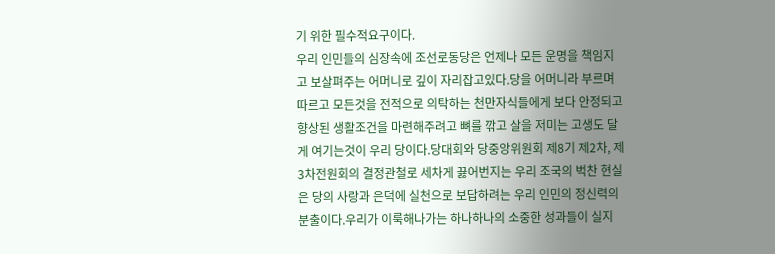기 위한 필수적요구이다.
우리 인민들의 심장속에 조선로동당은 언제나 모든 운명을 책임지고 보살펴주는 어머니로 깊이 자리잡고있다.당을 어머니라 부르며 따르고 모든것을 전적으로 의탁하는 천만자식들에게 보다 안정되고 향상된 생활조건을 마련해주려고 뼈를 깎고 살을 저미는 고생도 달게 여기는것이 우리 당이다.당대회와 당중앙위원회 제8기 제2차, 제3차전원회의 결정관철로 세차게 끓어번지는 우리 조국의 벅찬 현실은 당의 사랑과 은덕에 실천으로 보답하려는 우리 인민의 정신력의 분출이다.우리가 이룩해나가는 하나하나의 소중한 성과들이 실지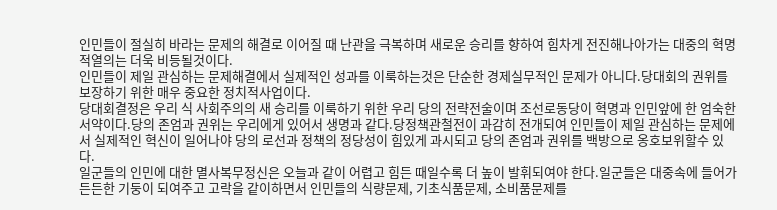인민들이 절실히 바라는 문제의 해결로 이어질 때 난관을 극복하며 새로운 승리를 향하여 힘차게 전진해나아가는 대중의 혁명적열의는 더욱 비등될것이다.
인민들이 제일 관심하는 문제해결에서 실제적인 성과를 이룩하는것은 단순한 경제실무적인 문제가 아니다.당대회의 권위를 보장하기 위한 매우 중요한 정치적사업이다.
당대회결정은 우리 식 사회주의의 새 승리를 이룩하기 위한 우리 당의 전략전술이며 조선로동당이 혁명과 인민앞에 한 엄숙한 서약이다.당의 존엄과 권위는 우리에게 있어서 생명과 같다.당정책관철전이 과감히 전개되여 인민들이 제일 관심하는 문제에서 실제적인 혁신이 일어나야 당의 로선과 정책의 정당성이 힘있게 과시되고 당의 존엄과 권위를 백방으로 옹호보위할수 있다.
일군들의 인민에 대한 멸사복무정신은 오늘과 같이 어렵고 힘든 때일수록 더 높이 발휘되여야 한다.일군들은 대중속에 들어가 든든한 기둥이 되여주고 고락을 같이하면서 인민들의 식량문제, 기초식품문제, 소비품문제를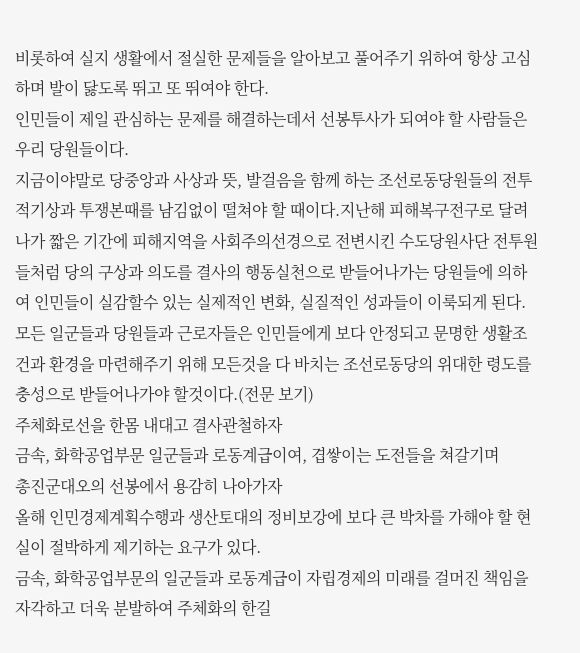비롯하여 실지 생활에서 절실한 문제들을 알아보고 풀어주기 위하여 항상 고심하며 발이 닳도록 뛰고 또 뛰여야 한다.
인민들이 제일 관심하는 문제를 해결하는데서 선봉투사가 되여야 할 사람들은 우리 당원들이다.
지금이야말로 당중앙과 사상과 뜻, 발걸음을 함께 하는 조선로동당원들의 전투적기상과 투쟁본때를 남김없이 떨쳐야 할 때이다.지난해 피해복구전구로 달려나가 짧은 기간에 피해지역을 사회주의선경으로 전변시킨 수도당원사단 전투원들처럼 당의 구상과 의도를 결사의 행동실천으로 받들어나가는 당원들에 의하여 인민들이 실감할수 있는 실제적인 변화, 실질적인 성과들이 이룩되게 된다.
모든 일군들과 당원들과 근로자들은 인민들에게 보다 안정되고 문명한 생활조건과 환경을 마련해주기 위해 모든것을 다 바치는 조선로동당의 위대한 령도를 충성으로 받들어나가야 할것이다.(전문 보기)
주체화로선을 한몸 내대고 결사관철하자
금속, 화학공업부문 일군들과 로동계급이여, 겹쌓이는 도전들을 쳐갈기며
총진군대오의 선봉에서 용감히 나아가자
올해 인민경제계획수행과 생산토대의 정비보강에 보다 큰 박차를 가해야 할 현실이 절박하게 제기하는 요구가 있다.
금속, 화학공업부문의 일군들과 로동계급이 자립경제의 미래를 걸머진 책임을 자각하고 더욱 분발하여 주체화의 한길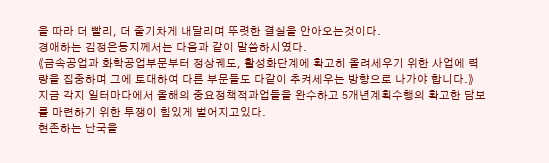을 따라 더 빨리, 더 줄기차게 내달리며 뚜렷한 결실을 안아오는것이다.
경애하는 김정은동지께서는 다음과 같이 말씀하시였다.
《금속공업과 화학공업부문부터 정상궤도, 활성화단계에 확고히 올려세우기 위한 사업에 력량을 집중하며 그에 토대하여 다른 부문들도 다같이 추켜세우는 방향으로 나가야 합니다.》
지금 각지 일터마다에서 올해의 중요정책적과업들을 완수하고 5개년계획수행의 확고한 담보를 마련하기 위한 투쟁이 힘있게 벌어지고있다.
현존하는 난국을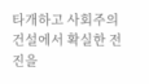타개하고 사회주의건설에서 확실한 전진을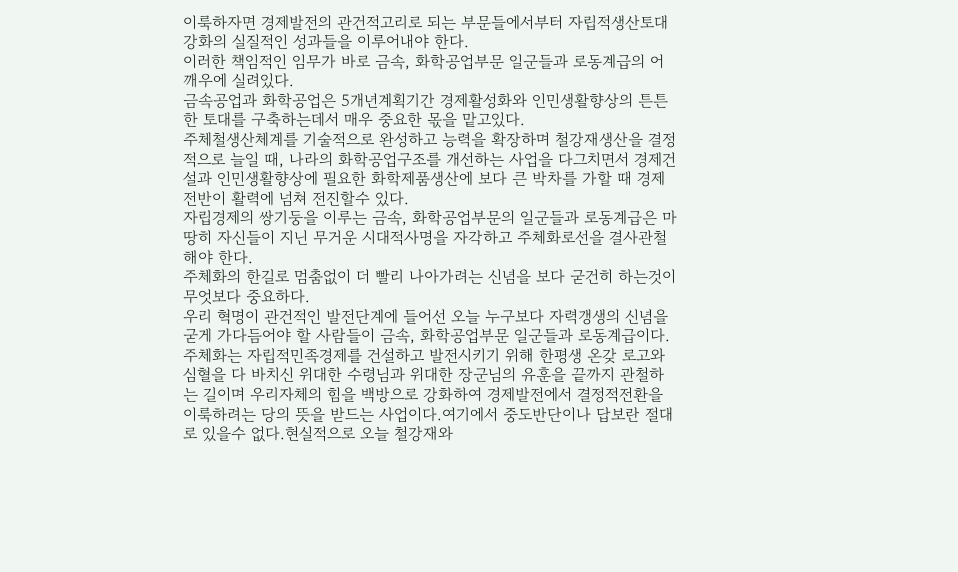이룩하자면 경제발전의 관건적고리로 되는 부문들에서부터 자립적생산토대강화의 실질적인 성과들을 이루어내야 한다.
이러한 책임적인 임무가 바로 금속, 화학공업부문 일군들과 로동계급의 어깨우에 실려있다.
금속공업과 화학공업은 5개년계획기간 경제활성화와 인민생활향상의 튼튼한 토대를 구축하는데서 매우 중요한 몫을 맡고있다.
주체철생산체계를 기술적으로 완성하고 능력을 확장하며 철강재생산을 결정적으로 늘일 때, 나라의 화학공업구조를 개선하는 사업을 다그치면서 경제건설과 인민생활향상에 필요한 화학제품생산에 보다 큰 박차를 가할 때 경제전반이 활력에 넘쳐 전진할수 있다.
자립경제의 쌍기둥을 이루는 금속, 화학공업부문의 일군들과 로동계급은 마땅히 자신들이 지닌 무거운 시대적사명을 자각하고 주체화로선을 결사관철해야 한다.
주체화의 한길로 멈춤없이 더 빨리 나아가려는 신념을 보다 굳건히 하는것이 무엇보다 중요하다.
우리 혁명이 관건적인 발전단계에 들어선 오늘 누구보다 자력갱생의 신념을 굳게 가다듬어야 할 사람들이 금속, 화학공업부문 일군들과 로동계급이다.
주체화는 자립적민족경제를 건설하고 발전시키기 위해 한평생 온갖 로고와 심혈을 다 바치신 위대한 수령님과 위대한 장군님의 유훈을 끝까지 관철하는 길이며 우리자체의 힘을 백방으로 강화하여 경제발전에서 결정적전환을 이룩하려는 당의 뜻을 받드는 사업이다.여기에서 중도반단이나 답보란 절대로 있을수 없다.현실적으로 오늘 철강재와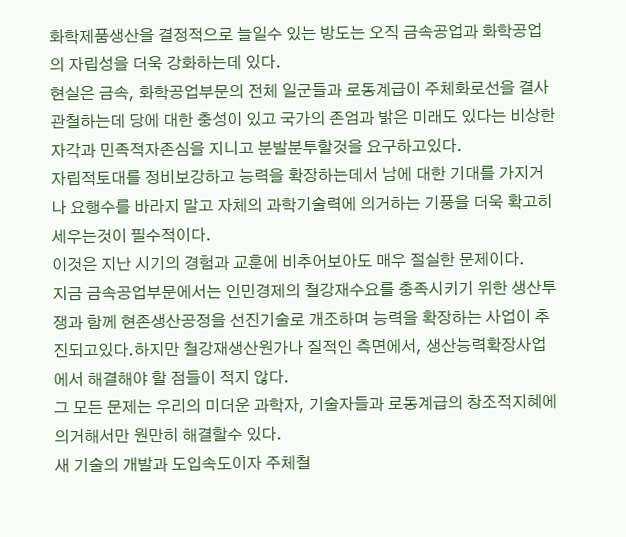화학제품생산을 결정적으로 늘일수 있는 방도는 오직 금속공업과 화학공업의 자립성을 더욱 강화하는데 있다.
현실은 금속, 화학공업부문의 전체 일군들과 로동계급이 주체화로선을 결사관철하는데 당에 대한 충성이 있고 국가의 존엄과 밝은 미래도 있다는 비상한 자각과 민족적자존심을 지니고 분발분투할것을 요구하고있다.
자립적토대를 정비보강하고 능력을 확장하는데서 남에 대한 기대를 가지거나 요행수를 바라지 말고 자체의 과학기술력에 의거하는 기풍을 더욱 확고히 세우는것이 필수적이다.
이것은 지난 시기의 경험과 교훈에 비추어보아도 매우 절실한 문제이다.
지금 금속공업부문에서는 인민경제의 철강재수요를 충족시키기 위한 생산투쟁과 함께 현존생산공정을 선진기술로 개조하며 능력을 확장하는 사업이 추진되고있다.하지만 철강재생산원가나 질적인 측면에서, 생산능력확장사업에서 해결해야 할 점들이 적지 않다.
그 모든 문제는 우리의 미더운 과학자, 기술자들과 로동계급의 창조적지혜에 의거해서만 원만히 해결할수 있다.
새 기술의 개발과 도입속도이자 주체철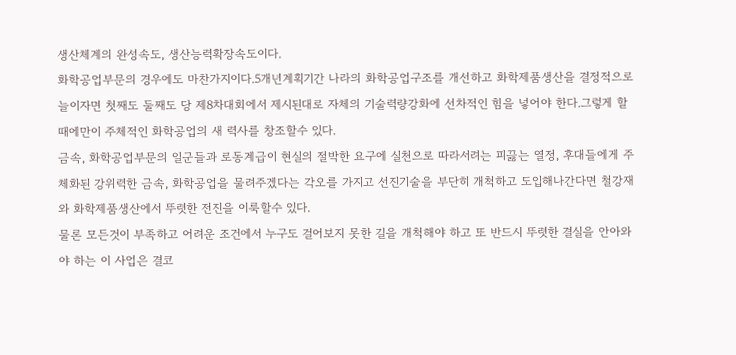생산체계의 완성속도, 생산능력확장속도이다.
화학공업부문의 경우에도 마찬가지이다.5개년계획기간 나라의 화학공업구조를 개선하고 화학제품생산을 결정적으로 늘이자면 첫째도 둘째도 당 제8차대회에서 제시된대로 자체의 기술력량강화에 선차적인 힘을 넣어야 한다.그렇게 할 때에만이 주체적인 화학공업의 새 력사를 창조할수 있다.
금속, 화학공업부문의 일군들과 로동계급이 현실의 절박한 요구에 실천으로 따라서려는 피끓는 열정, 후대들에게 주체화된 강위력한 금속, 화학공업을 물려주겠다는 각오를 가지고 선진기술을 부단히 개척하고 도입해나간다면 철강재와 화학제품생산에서 뚜렷한 전진을 이룩할수 있다.
물론 모든것이 부족하고 어려운 조건에서 누구도 걸어보지 못한 길을 개척해야 하고 또 반드시 뚜렷한 결실을 안아와야 하는 이 사업은 결코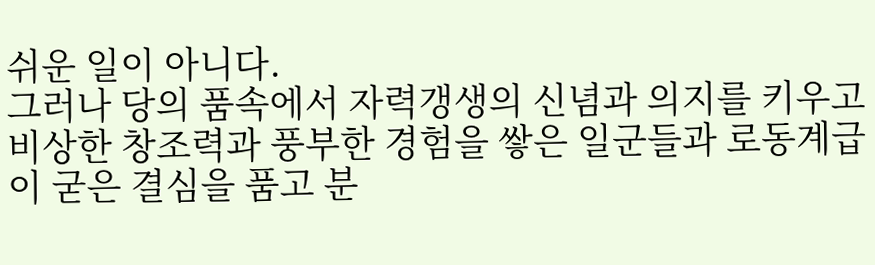쉬운 일이 아니다.
그러나 당의 품속에서 자력갱생의 신념과 의지를 키우고 비상한 창조력과 풍부한 경험을 쌓은 일군들과 로동계급이 굳은 결심을 품고 분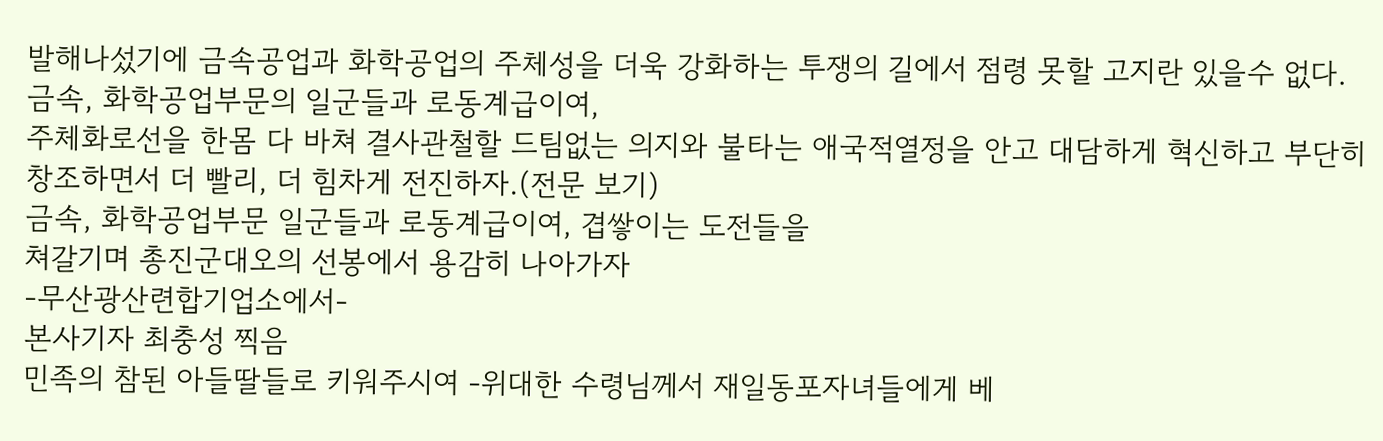발해나섰기에 금속공업과 화학공업의 주체성을 더욱 강화하는 투쟁의 길에서 점령 못할 고지란 있을수 없다.
금속, 화학공업부문의 일군들과 로동계급이여,
주체화로선을 한몸 다 바쳐 결사관철할 드팀없는 의지와 불타는 애국적열정을 안고 대담하게 혁신하고 부단히 창조하면서 더 빨리, 더 힘차게 전진하자.(전문 보기)
금속, 화학공업부문 일군들과 로동계급이여, 겹쌓이는 도전들을
쳐갈기며 총진군대오의 선봉에서 용감히 나아가자
-무산광산련합기업소에서-
본사기자 최충성 찍음
민족의 참된 아들딸들로 키워주시여 -위대한 수령님께서 재일동포자녀들에게 베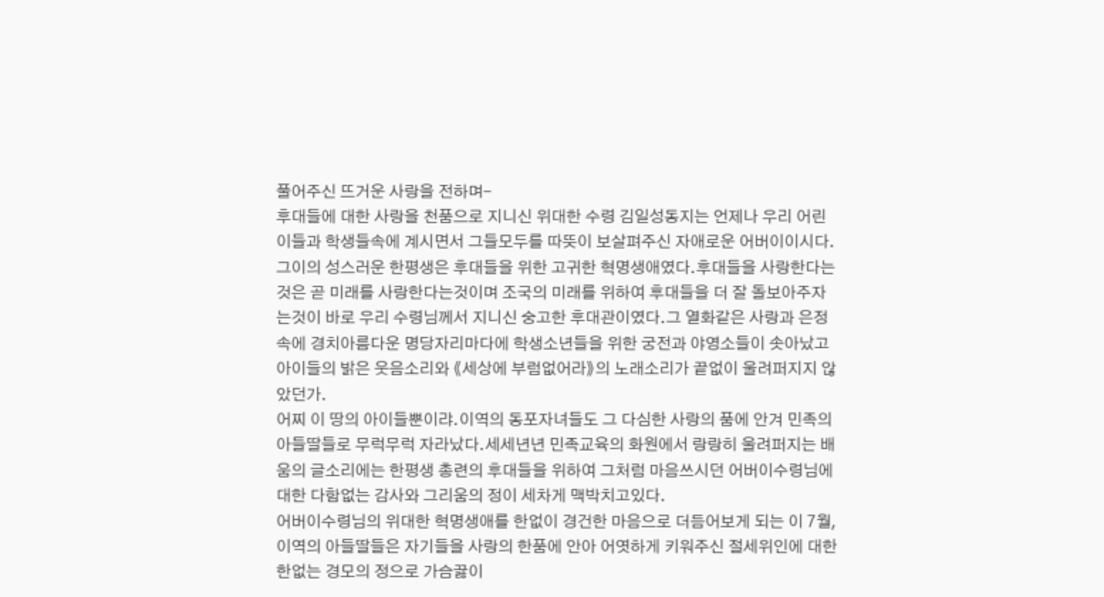풀어주신 뜨거운 사랑을 전하며-
후대들에 대한 사랑을 천품으로 지니신 위대한 수령 김일성동지는 언제나 우리 어린이들과 학생들속에 계시면서 그들모두를 따뜻이 보살펴주신 자애로운 어버이이시다.
그이의 성스러운 한평생은 후대들을 위한 고귀한 혁명생애였다.후대들을 사랑한다는것은 곧 미래를 사랑한다는것이며 조국의 미래를 위하여 후대들을 더 잘 돌보아주자는것이 바로 우리 수령님께서 지니신 숭고한 후대관이였다.그 열화같은 사랑과 은정속에 경치아름다운 명당자리마다에 학생소년들을 위한 궁전과 야영소들이 솟아났고 아이들의 밝은 웃음소리와 《세상에 부럼없어라》의 노래소리가 끝없이 울려퍼지지 않았던가.
어찌 이 땅의 아이들뿐이랴.이역의 동포자녀들도 그 다심한 사랑의 품에 안겨 민족의 아들딸들로 무럭무럭 자라났다.세세년년 민족교육의 화원에서 랑랑히 울려퍼지는 배움의 글소리에는 한평생 총련의 후대들을 위하여 그처럼 마음쓰시던 어버이수령님에 대한 다함없는 감사와 그리움의 정이 세차게 맥박치고있다.
어버이수령님의 위대한 혁명생애를 한없이 경건한 마음으로 더듬어보게 되는 이 7월, 이역의 아들딸들은 자기들을 사랑의 한품에 안아 어엿하게 키워주신 절세위인에 대한 한없는 경모의 정으로 가슴끓이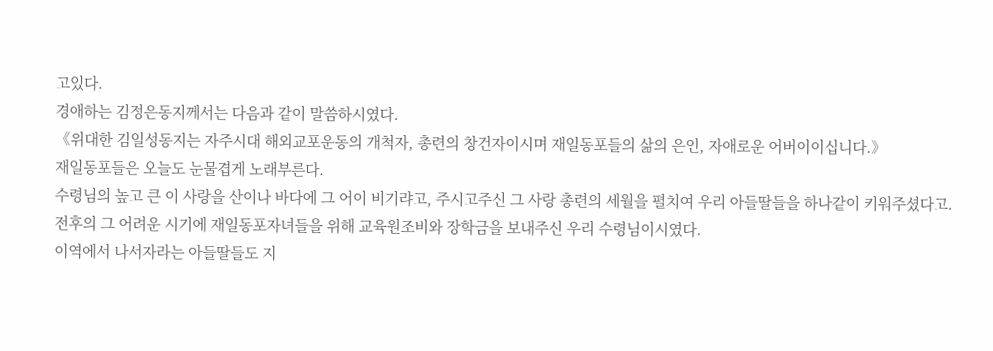고있다.
경애하는 김정은동지께서는 다음과 같이 말씀하시였다.
《위대한 김일성동지는 자주시대 해외교포운동의 개척자, 총련의 창건자이시며 재일동포들의 삶의 은인, 자애로운 어버이이십니다.》
재일동포들은 오늘도 눈물겹게 노래부른다.
수령님의 높고 큰 이 사랑을 산이나 바다에 그 어이 비기랴고, 주시고주신 그 사랑 총련의 세월을 펼치여 우리 아들딸들을 하나같이 키워주셨다고.
전후의 그 어려운 시기에 재일동포자녀들을 위해 교육원조비와 장학금을 보내주신 우리 수령님이시였다.
이역에서 나서자라는 아들딸들도 지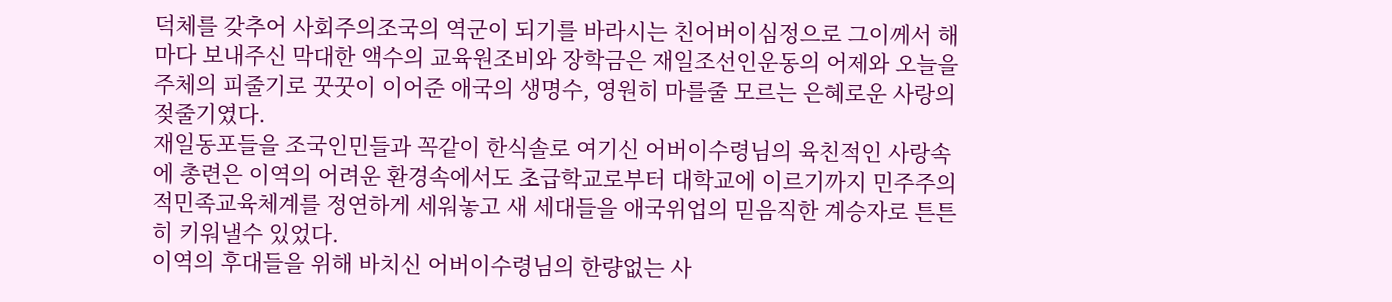덕체를 갖추어 사회주의조국의 역군이 되기를 바라시는 친어버이심정으로 그이께서 해마다 보내주신 막대한 액수의 교육원조비와 장학금은 재일조선인운동의 어제와 오늘을 주체의 피줄기로 꿋꿋이 이어준 애국의 생명수, 영원히 마를줄 모르는 은혜로운 사랑의 젖줄기였다.
재일동포들을 조국인민들과 꼭같이 한식솔로 여기신 어버이수령님의 육친적인 사랑속에 총련은 이역의 어려운 환경속에서도 초급학교로부터 대학교에 이르기까지 민주주의적민족교육체계를 정연하게 세워놓고 새 세대들을 애국위업의 믿음직한 계승자로 튼튼히 키워낼수 있었다.
이역의 후대들을 위해 바치신 어버이수령님의 한량없는 사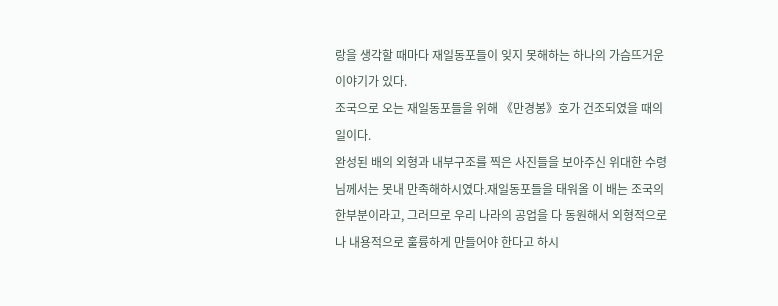랑을 생각할 때마다 재일동포들이 잊지 못해하는 하나의 가슴뜨거운 이야기가 있다.
조국으로 오는 재일동포들을 위해 《만경봉》호가 건조되였을 때의 일이다.
완성된 배의 외형과 내부구조를 찍은 사진들을 보아주신 위대한 수령님께서는 못내 만족해하시였다.재일동포들을 태워올 이 배는 조국의 한부분이라고, 그러므로 우리 나라의 공업을 다 동원해서 외형적으로나 내용적으로 훌륭하게 만들어야 한다고 하시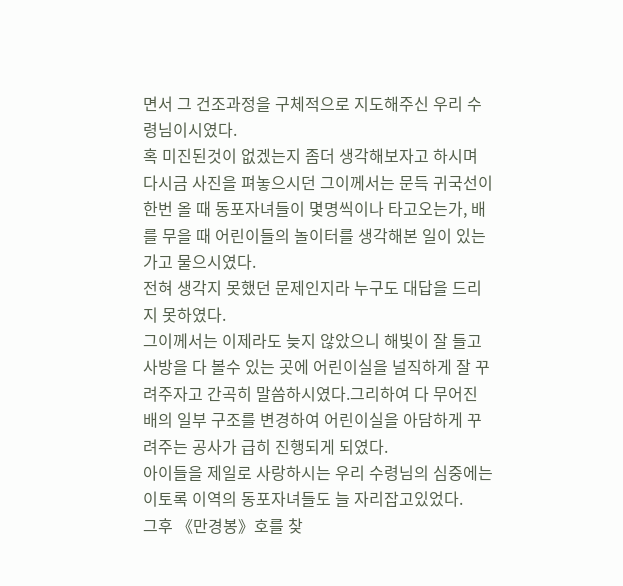면서 그 건조과정을 구체적으로 지도해주신 우리 수령님이시였다.
혹 미진된것이 없겠는지 좀더 생각해보자고 하시며 다시금 사진을 펴놓으시던 그이께서는 문득 귀국선이 한번 올 때 동포자녀들이 몇명씩이나 타고오는가, 배를 무을 때 어린이들의 놀이터를 생각해본 일이 있는가고 물으시였다.
전혀 생각지 못했던 문제인지라 누구도 대답을 드리지 못하였다.
그이께서는 이제라도 늦지 않았으니 해빛이 잘 들고 사방을 다 볼수 있는 곳에 어린이실을 널직하게 잘 꾸려주자고 간곡히 말씀하시였다.그리하여 다 무어진 배의 일부 구조를 변경하여 어린이실을 아담하게 꾸려주는 공사가 급히 진행되게 되였다.
아이들을 제일로 사랑하시는 우리 수령님의 심중에는 이토록 이역의 동포자녀들도 늘 자리잡고있었다.
그후 《만경봉》호를 찾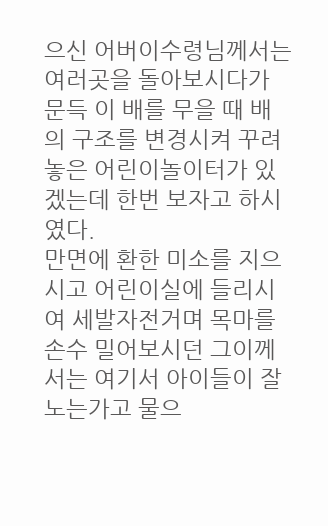으신 어버이수령님께서는 여러곳을 돌아보시다가 문득 이 배를 무을 때 배의 구조를 변경시켜 꾸려놓은 어린이놀이터가 있겠는데 한번 보자고 하시였다.
만면에 환한 미소를 지으시고 어린이실에 들리시여 세발자전거며 목마를 손수 밀어보시던 그이께서는 여기서 아이들이 잘 노는가고 물으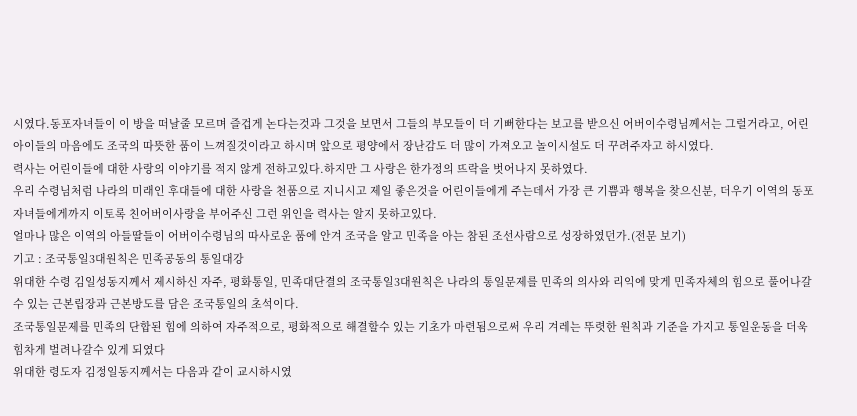시였다.동포자녀들이 이 방을 떠날줄 모르며 즐겁게 논다는것과 그것을 보면서 그들의 부모들이 더 기뻐한다는 보고를 받으신 어버이수령님께서는 그럴거라고, 어린아이들의 마음에도 조국의 따뜻한 품이 느껴질것이라고 하시며 앞으로 평양에서 장난감도 더 많이 가져오고 놀이시설도 더 꾸려주자고 하시였다.
력사는 어린이들에 대한 사랑의 이야기를 적지 않게 전하고있다.하지만 그 사랑은 한가정의 뜨락을 벗어나지 못하였다.
우리 수령님처럼 나라의 미래인 후대들에 대한 사랑을 천품으로 지니시고 제일 좋은것을 어린이들에게 주는데서 가장 큰 기쁨과 행복을 찾으신분, 더우기 이역의 동포자녀들에게까지 이토록 친어버이사랑을 부어주신 그런 위인을 력사는 알지 못하고있다.
얼마나 많은 이역의 아들딸들이 어버이수령님의 따사로운 품에 안겨 조국을 알고 민족을 아는 참된 조선사람으로 성장하였던가.(전문 보기)
기고 : 조국통일3대원칙은 민족공동의 통일대강
위대한 수령 김일성동지께서 제시하신 자주, 평화통일, 민족대단결의 조국통일3대원칙은 나라의 통일문제를 민족의 의사와 리익에 맞게 민족자체의 힘으로 풀어나갈수 있는 근본립장과 근본방도를 담은 조국통일의 초석이다.
조국통일문제를 민족의 단합된 힘에 의하여 자주적으로, 평화적으로 해결할수 있는 기초가 마련됨으로써 우리 겨레는 뚜렷한 원칙과 기준을 가지고 통일운동을 더욱 힘차게 벌려나갈수 있게 되였다
위대한 령도자 김정일동지께서는 다음과 같이 교시하시였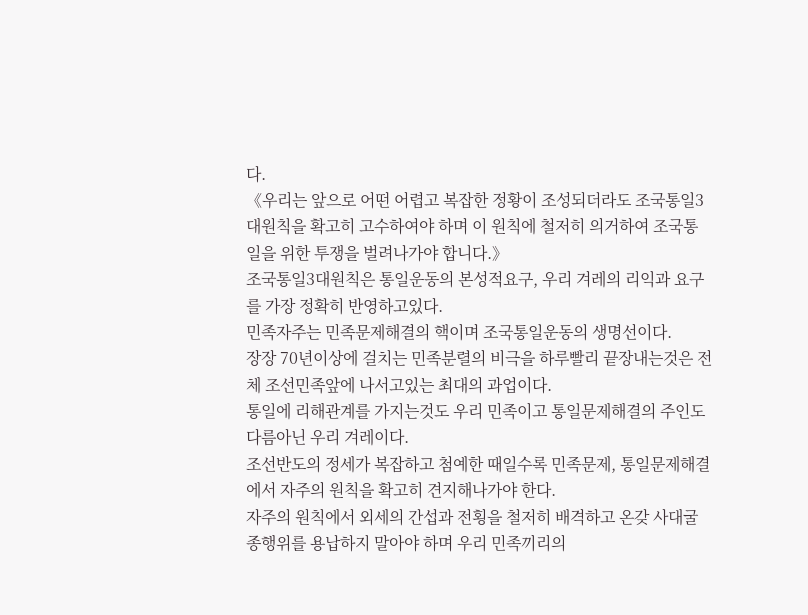다.
《우리는 앞으로 어떤 어렵고 복잡한 정황이 조성되더라도 조국통일3대원칙을 확고히 고수하여야 하며 이 원칙에 철저히 의거하여 조국통일을 위한 투쟁을 벌려나가야 합니다.》
조국통일3대원칙은 통일운동의 본성적요구, 우리 겨레의 리익과 요구를 가장 정확히 반영하고있다.
민족자주는 민족문제해결의 핵이며 조국통일운동의 생명선이다.
장장 70년이상에 걸치는 민족분렬의 비극을 하루빨리 끝장내는것은 전체 조선민족앞에 나서고있는 최대의 과업이다.
통일에 리해관계를 가지는것도 우리 민족이고 통일문제해결의 주인도 다름아닌 우리 겨레이다.
조선반도의 정세가 복잡하고 첨예한 때일수록 민족문제, 통일문제해결에서 자주의 원칙을 확고히 견지해나가야 한다.
자주의 원칙에서 외세의 간섭과 전횡을 철저히 배격하고 온갖 사대굴종행위를 용납하지 말아야 하며 우리 민족끼리의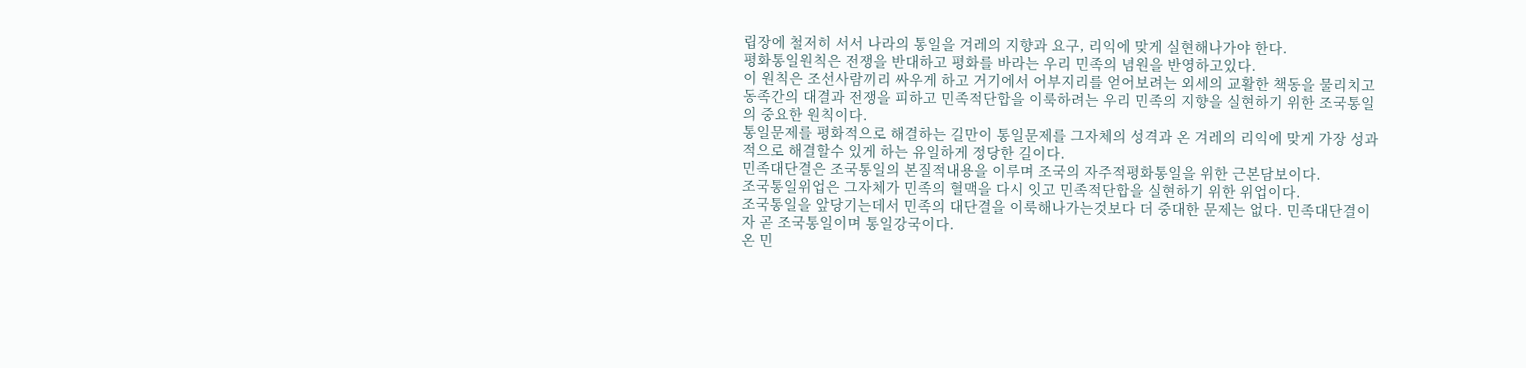립장에 철저히 서서 나라의 통일을 겨레의 지향과 요구, 리익에 맞게 실현해나가야 한다.
평화통일원칙은 전쟁을 반대하고 평화를 바라는 우리 민족의 념원을 반영하고있다.
이 원칙은 조선사람끼리 싸우게 하고 거기에서 어부지리를 얻어보려는 외세의 교활한 책동을 물리치고 동족간의 대결과 전쟁을 피하고 민족적단합을 이룩하려는 우리 민족의 지향을 실현하기 위한 조국통일의 중요한 원칙이다.
통일문제를 평화적으로 해결하는 길만이 통일문제를 그자체의 성격과 온 겨레의 리익에 맞게 가장 성과적으로 해결할수 있게 하는 유일하게 정당한 길이다.
민족대단결은 조국통일의 본질적내용을 이루며 조국의 자주적평화통일을 위한 근본담보이다.
조국통일위업은 그자체가 민족의 혈맥을 다시 잇고 민족적단합을 실현하기 위한 위업이다.
조국통일을 앞당기는데서 민족의 대단결을 이룩해나가는것보다 더 중대한 문제는 없다. 민족대단결이자 곧 조국통일이며 통일강국이다.
온 민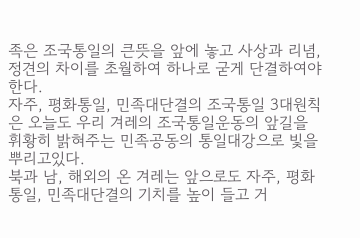족은 조국통일의 큰뜻을 앞에 놓고 사상과 리념, 정견의 차이를 초월하여 하나로 굳게 단결하여야 한다.
자주, 평화통일, 민족대단결의 조국통일 3대원칙은 오늘도 우리 겨레의 조국통일운동의 앞길을 휘황히 밝혀주는 민족공동의 통일대강으로 빛을 뿌리고있다.
북과 남, 해외의 온 겨레는 앞으로도 자주, 평화통일, 민족대단결의 기치를 높이 들고 거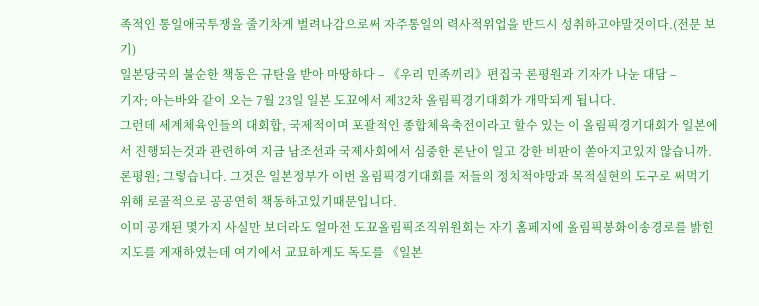족적인 통일애국투쟁을 줄기차게 벌려나감으로써 자주통일의 력사적위업을 반드시 성취하고야말것이다.(전문 보기)
일본당국의 불순한 책동은 규탄을 받아 마땅하다 – 《우리 민족끼리》편집국 론평원과 기자가 나눈 대담 –
기자; 아는바와 같이 오는 7월 23일 일본 도꾜에서 제32차 올림픽경기대회가 개막되게 됩니다.
그런데 세계체육인들의 대회합, 국제적이며 포괄적인 종합체육축전이라고 할수 있는 이 올림픽경기대회가 일본에서 진행되는것과 관련하여 지금 남조선과 국제사회에서 심중한 론난이 일고 강한 비판이 쏟아지고있지 않습니까.
론평원; 그렇습니다. 그것은 일본정부가 이번 올림픽경기대회를 저들의 정치적야망과 목적실현의 도구로 써먹기 위해 로골적으로 공공연히 책동하고있기때문입니다.
이미 공개된 몇가지 사실만 보더라도 얼마전 도꾜올림픽조직위원회는 자기 홈페지에 올림픽봉화이송경로를 밝힌 지도를 게재하였는데 여기에서 교묘하게도 독도를 《일본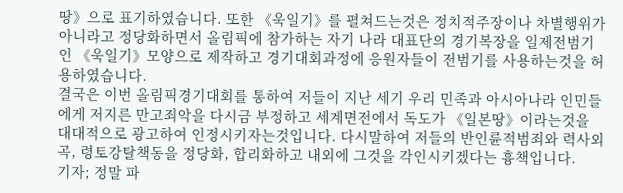땅》으로 표기하였습니다. 또한 《욱일기》를 펼쳐드는것은 정치적주장이나 차별행위가 아니라고 정당화하면서 올림픽에 참가하는 자기 나라 대표단의 경기복장을 일제전범기인 《욱일기》모양으로 제작하고 경기대회과정에 응원자들이 전범기를 사용하는것을 허용하였습니다.
결국은 이번 올림픽경기대회를 통하여 저들이 지난 세기 우리 민족과 아시아나라 인민들에게 저지른 만고죄악을 다시금 부정하고 세계면전에서 독도가 《일본땅》이라는것을 대대적으로 광고하여 인정시키자는것입니다. 다시말하여 저들의 반인륜적범죄와 력사외곡, 령토강탈책동을 정당화, 합리화하고 내외에 그것을 각인시키겠다는 흉책입니다.
기자; 정말 파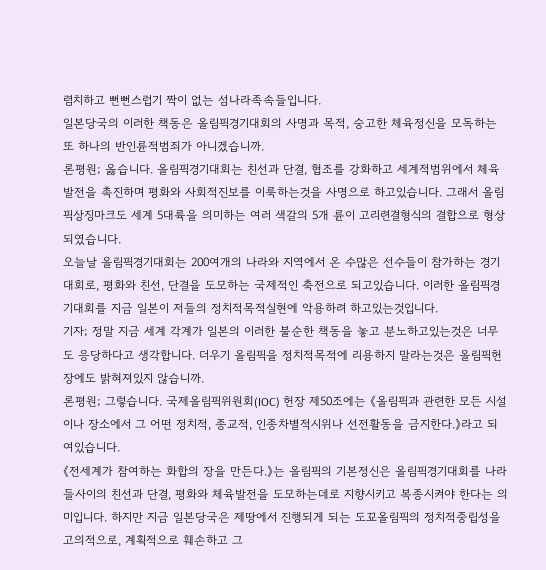렴치하고 뻔뻔스럽기 짝이 없는 섬나라족속들입니다.
일본당국의 이러한 책동은 올림픽경기대회의 사명과 목적, 숭고한 체육정신을 모독하는 또 하나의 반인륜적범죄가 아니겠습니까.
론평원; 옳습니다. 올림픽경기대회는 친선과 단결, 협조를 강화하고 세계적범위에서 체육발전을 촉진하며 평화와 사회적진보를 이룩하는것을 사명으로 하고있습니다. 그래서 올림픽상징마크도 세계 5대륙을 의미하는 여러 색갈의 5개 륜이 고리련결형식의 결합으로 형상되였습니다.
오늘날 올림픽경기대회는 200여개의 나라와 지역에서 온 수많은 선수들이 참가하는 경기대회로, 평화와 친선, 단결을 도모하는 국제적인 축전으로 되고있습니다. 이러한 올림픽경기대회를 지금 일본이 저들의 정치적목적실현에 악용하려 하고있는것입니다.
기자; 정말 지금 세계 각계가 일본의 이러한 불순한 책동을 놓고 분노하고있는것은 너무도 응당하다고 생각합니다. 더우기 올림픽을 정치적목적에 리용하지 말라는것은 올림픽헌장에도 밝혀져있지 않습니까.
론평원; 그렇습니다. 국제올림픽위원회(IOC) 헌장 제50조에는 《올림픽과 관련한 모든 시설이나 장소에서 그 어떤 정치적, 종교적, 인종차별적시위나 선전활동을 금지한다.》라고 되여있습니다.
《전세계가 참여하는 화합의 장을 만든다.》는 올림픽의 기본정신은 올림픽경기대회를 나라들사이의 친선과 단결, 평화와 체육발전을 도모하는데로 지향시키고 복종시켜야 한다는 의미입니다. 하지만 지금 일본당국은 제땅에서 진행되게 되는 도꾜올림픽의 정치적중립성을 고의적으로, 계획적으로 훼손하고 그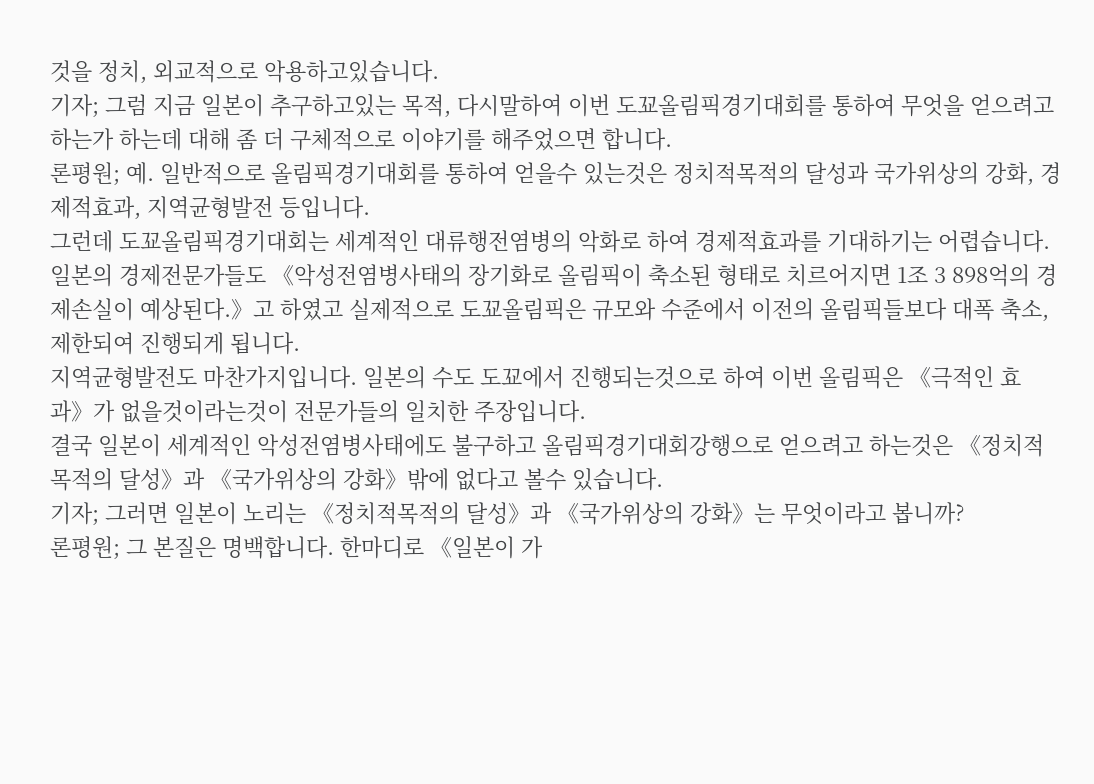것을 정치, 외교적으로 악용하고있습니다.
기자; 그럼 지금 일본이 추구하고있는 목적, 다시말하여 이번 도꾜올림픽경기대회를 통하여 무엇을 얻으려고 하는가 하는데 대해 좀 더 구체적으로 이야기를 해주었으면 합니다.
론평원; 예. 일반적으로 올림픽경기대회를 통하여 얻을수 있는것은 정치적목적의 달성과 국가위상의 강화, 경제적효과, 지역균형발전 등입니다.
그런데 도꾜올림픽경기대회는 세계적인 대류행전염병의 악화로 하여 경제적효과를 기대하기는 어렵습니다. 일본의 경제전문가들도 《악성전염병사태의 장기화로 올림픽이 축소된 형태로 치르어지면 1조 3 898억의 경제손실이 예상된다.》고 하였고 실제적으로 도꾜올림픽은 규모와 수준에서 이전의 올림픽들보다 대폭 축소, 제한되여 진행되게 됩니다.
지역균형발전도 마찬가지입니다. 일본의 수도 도꾜에서 진행되는것으로 하여 이번 올림픽은 《극적인 효과》가 없을것이라는것이 전문가들의 일치한 주장입니다.
결국 일본이 세계적인 악성전염병사태에도 불구하고 올림픽경기대회강행으로 얻으려고 하는것은 《정치적목적의 달성》과 《국가위상의 강화》밖에 없다고 볼수 있습니다.
기자; 그러면 일본이 노리는 《정치적목적의 달성》과 《국가위상의 강화》는 무엇이라고 봅니까?
론평원; 그 본질은 명백합니다. 한마디로 《일본이 가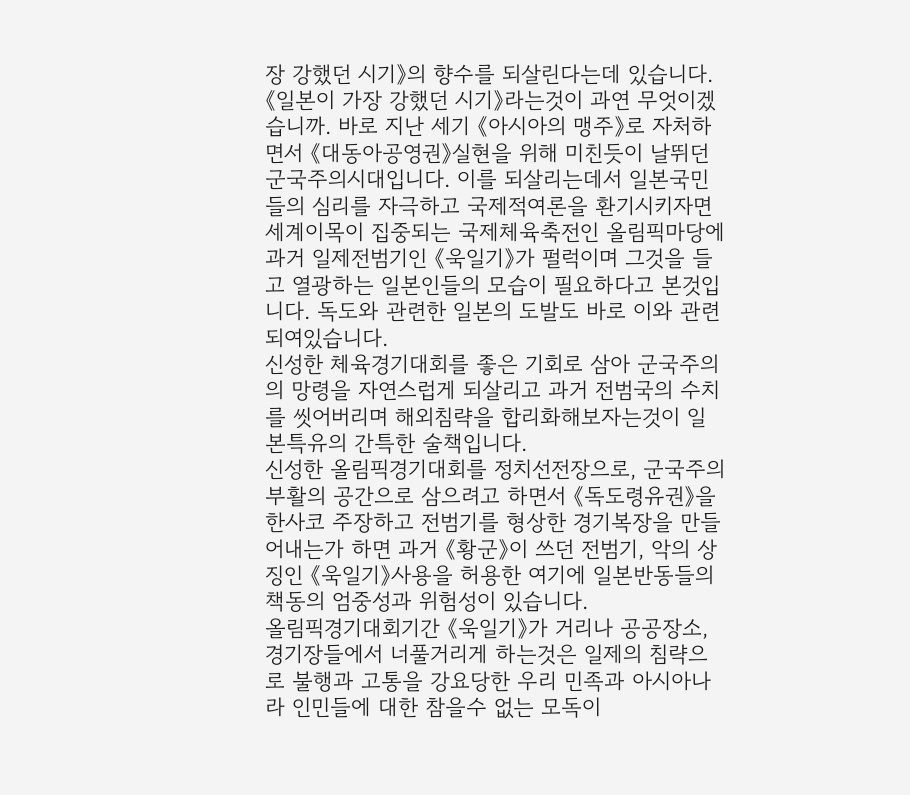장 강했던 시기》의 향수를 되살린다는데 있습니다.
《일본이 가장 강했던 시기》라는것이 과연 무엇이겠습니까. 바로 지난 세기 《아시아의 맹주》로 자처하면서 《대동아공영권》실현을 위해 미친듯이 날뛰던 군국주의시대입니다. 이를 되살리는데서 일본국민들의 심리를 자극하고 국제적여론을 환기시키자면 세계이목이 집중되는 국제체육축전인 올림픽마당에 과거 일제전범기인 《욱일기》가 펄럭이며 그것을 들고 열광하는 일본인들의 모습이 필요하다고 본것입니다. 독도와 관련한 일본의 도발도 바로 이와 관련되여있습니다.
신성한 체육경기대회를 좋은 기회로 삼아 군국주의의 망령을 자연스럽게 되살리고 과거 전범국의 수치를 씻어버리며 해외침략을 합리화해보자는것이 일본특유의 간특한 술책입니다.
신성한 올림픽경기대회를 정치선전장으로, 군국주의부활의 공간으로 삼으려고 하면서 《독도령유권》을 한사코 주장하고 전범기를 형상한 경기복장을 만들어내는가 하면 과거 《황군》이 쓰던 전범기, 악의 상징인 《욱일기》사용을 허용한 여기에 일본반동들의 책동의 엄중성과 위험성이 있습니다.
올림픽경기대회기간 《욱일기》가 거리나 공공장소, 경기장들에서 너풀거리게 하는것은 일제의 침략으로 불행과 고통을 강요당한 우리 민족과 아시아나라 인민들에 대한 참을수 없는 모독이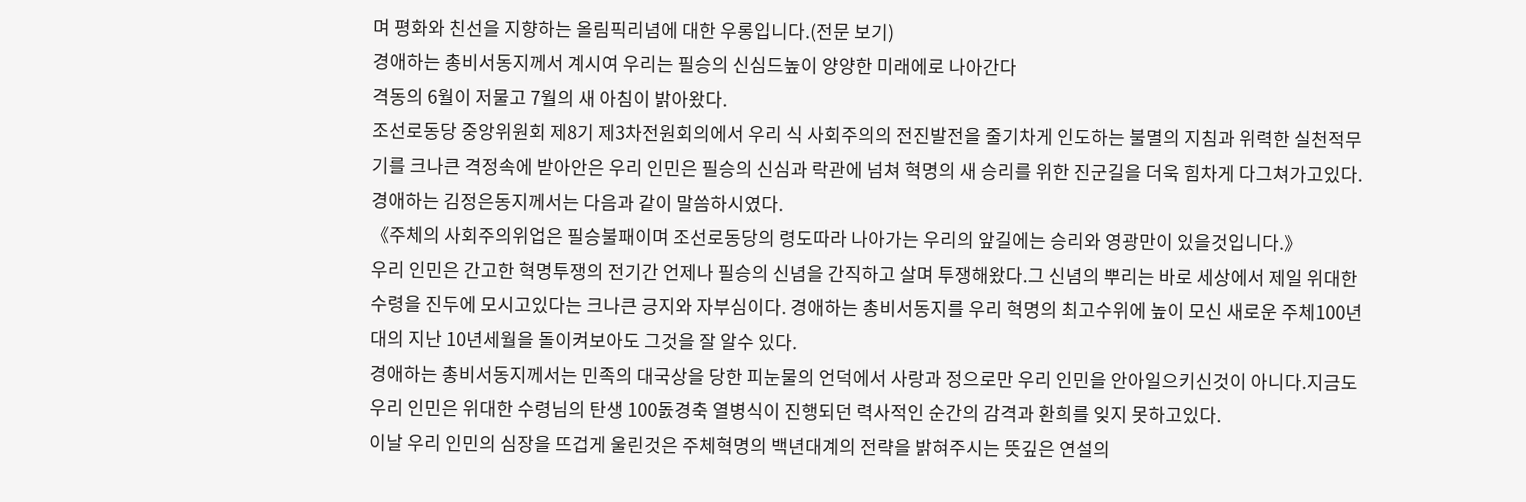며 평화와 친선을 지향하는 올림픽리념에 대한 우롱입니다.(전문 보기)
경애하는 총비서동지께서 계시여 우리는 필승의 신심드높이 양양한 미래에로 나아간다
격동의 6월이 저물고 7월의 새 아침이 밝아왔다.
조선로동당 중앙위원회 제8기 제3차전원회의에서 우리 식 사회주의의 전진발전을 줄기차게 인도하는 불멸의 지침과 위력한 실천적무기를 크나큰 격정속에 받아안은 우리 인민은 필승의 신심과 락관에 넘쳐 혁명의 새 승리를 위한 진군길을 더욱 힘차게 다그쳐가고있다.
경애하는 김정은동지께서는 다음과 같이 말씀하시였다.
《주체의 사회주의위업은 필승불패이며 조선로동당의 령도따라 나아가는 우리의 앞길에는 승리와 영광만이 있을것입니다.》
우리 인민은 간고한 혁명투쟁의 전기간 언제나 필승의 신념을 간직하고 살며 투쟁해왔다.그 신념의 뿌리는 바로 세상에서 제일 위대한 수령을 진두에 모시고있다는 크나큰 긍지와 자부심이다. 경애하는 총비서동지를 우리 혁명의 최고수위에 높이 모신 새로운 주체100년대의 지난 10년세월을 돌이켜보아도 그것을 잘 알수 있다.
경애하는 총비서동지께서는 민족의 대국상을 당한 피눈물의 언덕에서 사랑과 정으로만 우리 인민을 안아일으키신것이 아니다.지금도 우리 인민은 위대한 수령님의 탄생 100돐경축 열병식이 진행되던 력사적인 순간의 감격과 환희를 잊지 못하고있다.
이날 우리 인민의 심장을 뜨겁게 울린것은 주체혁명의 백년대계의 전략을 밝혀주시는 뜻깊은 연설의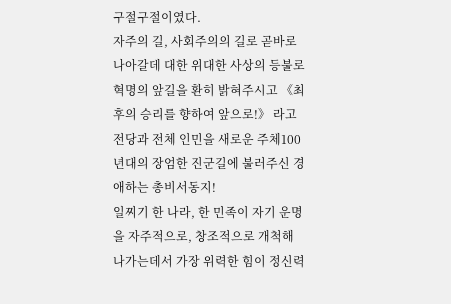구절구절이였다.
자주의 길, 사회주의의 길로 곧바로 나아갈데 대한 위대한 사상의 등불로 혁명의 앞길을 환히 밝혀주시고 《최후의 승리를 향하여 앞으로!》 라고 전당과 전체 인민을 새로운 주체100년대의 장엄한 진군길에 불러주신 경애하는 총비서동지!
일찌기 한 나라, 한 민족이 자기 운명을 자주적으로, 창조적으로 개척해나가는데서 가장 위력한 힘이 정신력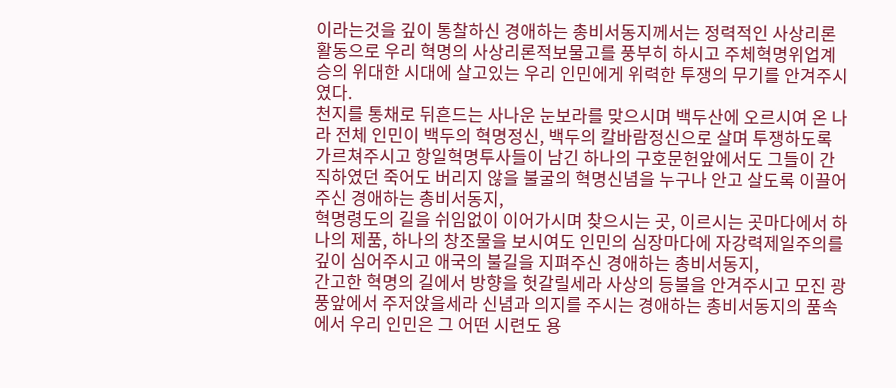이라는것을 깊이 통찰하신 경애하는 총비서동지께서는 정력적인 사상리론활동으로 우리 혁명의 사상리론적보물고를 풍부히 하시고 주체혁명위업계승의 위대한 시대에 살고있는 우리 인민에게 위력한 투쟁의 무기를 안겨주시였다.
천지를 통채로 뒤흔드는 사나운 눈보라를 맞으시며 백두산에 오르시여 온 나라 전체 인민이 백두의 혁명정신, 백두의 칼바람정신으로 살며 투쟁하도록 가르쳐주시고 항일혁명투사들이 남긴 하나의 구호문헌앞에서도 그들이 간직하였던 죽어도 버리지 않을 불굴의 혁명신념을 누구나 안고 살도록 이끌어주신 경애하는 총비서동지,
혁명령도의 길을 쉬임없이 이어가시며 찾으시는 곳, 이르시는 곳마다에서 하나의 제품, 하나의 창조물을 보시여도 인민의 심장마다에 자강력제일주의를 깊이 심어주시고 애국의 불길을 지펴주신 경애하는 총비서동지,
간고한 혁명의 길에서 방향을 헛갈릴세라 사상의 등불을 안겨주시고 모진 광풍앞에서 주저앉을세라 신념과 의지를 주시는 경애하는 총비서동지의 품속에서 우리 인민은 그 어떤 시련도 용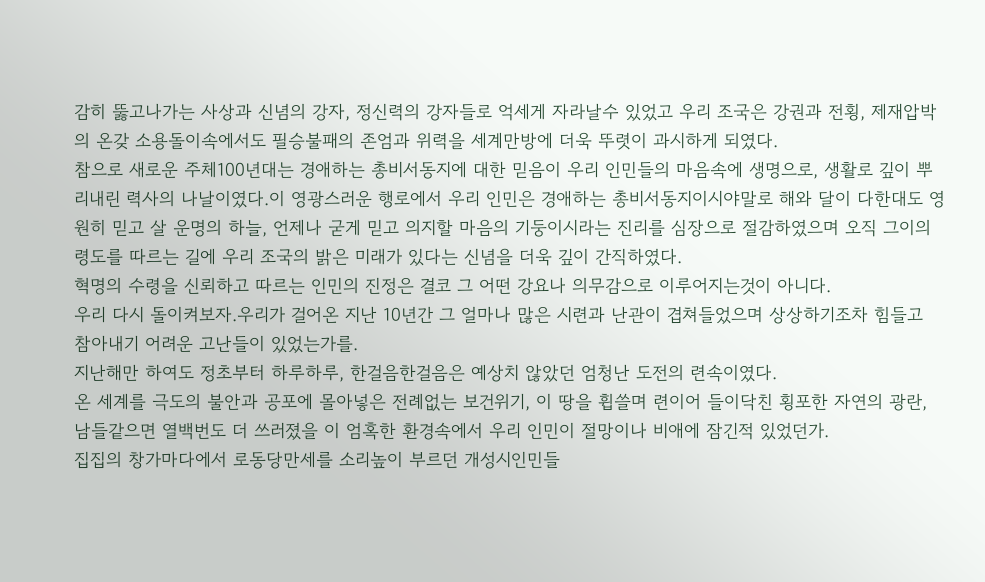감히 뚫고나가는 사상과 신념의 강자, 정신력의 강자들로 억세게 자라날수 있었고 우리 조국은 강권과 전횡, 제재압박의 온갖 소용돌이속에서도 필승불패의 존엄과 위력을 세계만방에 더욱 뚜렷이 과시하게 되였다.
참으로 새로운 주체100년대는 경애하는 총비서동지에 대한 믿음이 우리 인민들의 마음속에 생명으로, 생활로 깊이 뿌리내린 력사의 나날이였다.이 영광스러운 행로에서 우리 인민은 경애하는 총비서동지이시야말로 해와 달이 다한대도 영원히 믿고 살 운명의 하늘, 언제나 굳게 믿고 의지할 마음의 기둥이시라는 진리를 심장으로 절감하였으며 오직 그이의 령도를 따르는 길에 우리 조국의 밝은 미래가 있다는 신념을 더욱 깊이 간직하였다.
혁명의 수령을 신뢰하고 따르는 인민의 진정은 결코 그 어떤 강요나 의무감으로 이루어지는것이 아니다.
우리 다시 돌이켜보자.우리가 걸어온 지난 10년간 그 얼마나 많은 시련과 난관이 겹쳐들었으며 상상하기조차 힘들고 참아내기 어려운 고난들이 있었는가를.
지난해만 하여도 정초부터 하루하루, 한걸음한걸음은 예상치 않았던 엄청난 도전의 련속이였다.
온 세계를 극도의 불안과 공포에 몰아넣은 전례없는 보건위기, 이 땅을 휩쓸며 련이어 들이닥친 횡포한 자연의 광란,
남들같으면 열백번도 더 쓰러졌을 이 엄혹한 환경속에서 우리 인민이 절망이나 비애에 잠긴적 있었던가.
집집의 창가마다에서 로동당만세를 소리높이 부르던 개성시인민들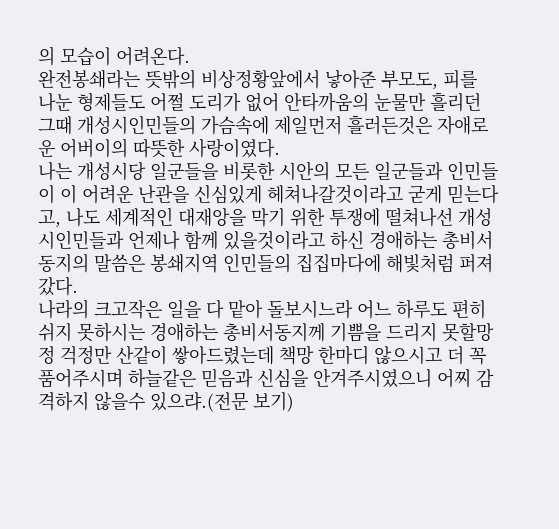의 모습이 어려온다.
완전봉쇄라는 뜻밖의 비상정황앞에서 낳아준 부모도, 피를 나눈 형제들도 어쩔 도리가 없어 안타까움의 눈물만 흘리던 그때 개성시인민들의 가슴속에 제일먼저 흘러든것은 자애로운 어버이의 따뜻한 사랑이였다.
나는 개성시당 일군들을 비롯한 시안의 모든 일군들과 인민들이 이 어려운 난관을 신심있게 헤쳐나갈것이라고 굳게 믿는다고, 나도 세계적인 대재앙을 막기 위한 투쟁에 떨쳐나선 개성시인민들과 언제나 함께 있을것이라고 하신 경애하는 총비서동지의 말씀은 봉쇄지역 인민들의 집집마다에 해빛처럼 퍼져갔다.
나라의 크고작은 일을 다 맡아 돌보시느라 어느 하루도 편히 쉬지 못하시는 경애하는 총비서동지께 기쁨을 드리지 못할망정 걱정만 산같이 쌓아드렸는데 책망 한마디 않으시고 더 꼭 품어주시며 하늘같은 믿음과 신심을 안겨주시였으니 어찌 감격하지 않을수 있으랴.(전문 보기)